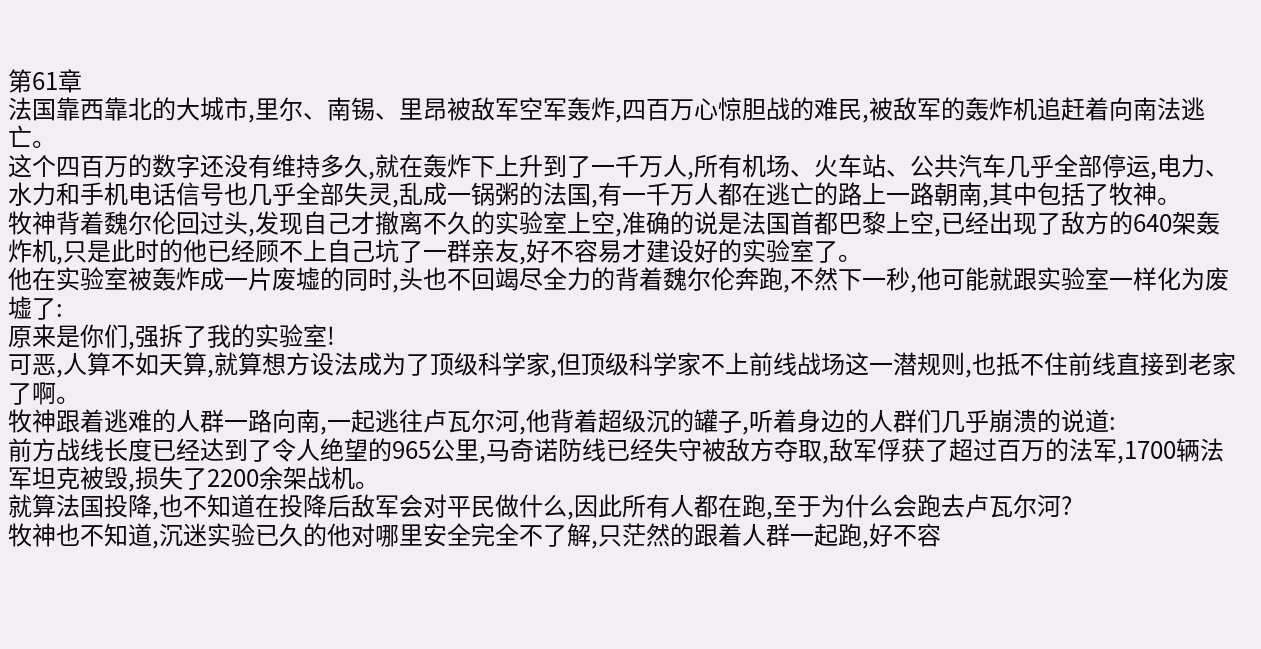第61章
法国靠西靠北的大城市,里尔、南锡、里昂被敌军空军轰炸,四百万心惊胆战的难民,被敌军的轰炸机追赶着向南法逃亡。
这个四百万的数字还没有维持多久,就在轰炸下上升到了一千万人,所有机场、火车站、公共汽车几乎全部停运,电力、水力和手机电话信号也几乎全部失灵,乱成一锅粥的法国,有一千万人都在逃亡的路上一路朝南,其中包括了牧神。
牧神背着魏尔伦回过头,发现自己才撤离不久的实验室上空,准确的说是法国首都巴黎上空,已经出现了敌方的640架轰炸机,只是此时的他已经顾不上自己坑了一群亲友,好不容易才建设好的实验室了。
他在实验室被轰炸成一片废墟的同时,头也不回竭尽全力的背着魏尔伦奔跑,不然下一秒,他可能就跟实验室一样化为废墟了:
原来是你们,强拆了我的实验室!
可恶,人算不如天算,就算想方设法成为了顶级科学家,但顶级科学家不上前线战场这一潜规则,也抵不住前线直接到老家了啊。
牧神跟着逃难的人群一路向南,一起逃往卢瓦尔河,他背着超级沉的罐子,听着身边的人群们几乎崩溃的说道:
前方战线长度已经达到了令人绝望的965公里,马奇诺防线已经失守被敌方夺取,敌军俘获了超过百万的法军,1700辆法军坦克被毁,损失了2200余架战机。
就算法国投降,也不知道在投降后敌军会对平民做什么,因此所有人都在跑,至于为什么会跑去卢瓦尔河?
牧神也不知道,沉迷实验已久的他对哪里安全完全不了解,只茫然的跟着人群一起跑,好不容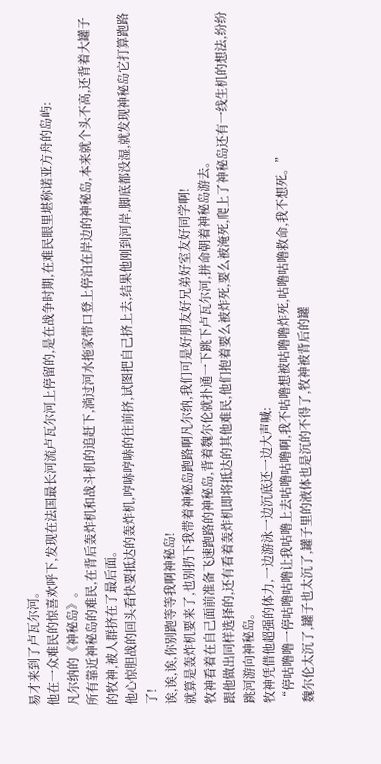易才来到了卢瓦尔河。
他在一众难民的惊喜欢呼下,发现在法国最长河流卢瓦尔河上停留的,是在战争时期,在难民眼里堪称诺亚方舟的岛屿:
凡尔纳的《神秘岛》。
所有靠近神秘岛的难民,在背后轰炸机和战斗机的追赶下,淌过河水拖家带口登上停泊在岸边的神秘岛,本来就个头不高,还背着大罐子的牧神,被人群挤在了最后面。
他心惊胆战的回头看快要抵达的轰炸机,哼哧哼哧的往前挤,试图把自己挤上去,结果他刚到河岸,脚底都没湿,就发现神秘岛它打算跑路了!
诶,诶,诶,你别跑等等我啊神秘岛!
就算是轰炸机要来了,也别扔下我带着神秘岛跑路啊凡尔纳,我们可是好朋友好兄弟好室友好同学啊!
牧神看着在自己面前准备飞速跑路的神秘岛,背着魏尔伦就扑通一下跳下卢瓦尔河,拼命朝着神秘岛游去。
跟他做出同样选择的,还有看着轰炸机即将抵达的其他难民,他们抱着要么被炸死,要么被淹死,爬上了神秘岛还有一线生机的想法,纷纷跳河游向神秘岛。
牧神凭借他超强的体力,一边游泳一边沉底还一边大声喊:
“停咕噜噜一停咕噜咕噜让我咕噜上去咕噜咕噜啊,我不咕噜想被咕噜噜炸死,咕噜咕噜救命,我不想死。”
魏尔伦太沉了,罐子也太沉了,罐子里的液体也是沉的不得了,牧神被背后的罐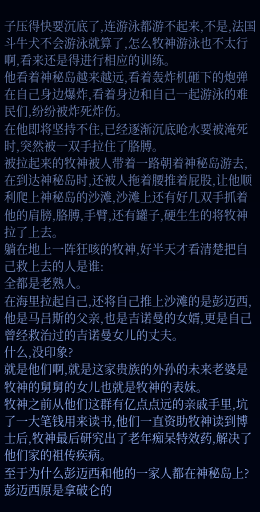子压得快要沉底了,连游泳都游不起来,不是,法国斗牛犬不会游泳就算了,怎么牧神游泳也不太行啊,看来还是得进行相应的训练。
他看着神秘岛越来越远,看着轰炸机砸下的炮弹在自己身边爆炸,看着身边和自己一起游泳的难民们,纷纷被炸死炸伤。
在他即将坚持不住,已经逐渐沉底呛水要被淹死时,突然被一双手拉住了胳膊。
被拉起来的牧神被人带着一路朝着神秘岛游去,在到达神秘岛时,还被人拖着腰推着屁股,让他顺利爬上神秘岛的沙滩,沙滩上还有好几双手抓着他的肩膀,胳膊,手臂,还有罐子,硬生生的将牧神拉了上去。
躺在地上一阵狂咳的牧神,好半天才看清楚把自己救上去的人是谁:
全都是老熟人。
在海里拉起自己,还将自己推上沙滩的是彭迈西,他是马吕斯的父亲,也是吉诺曼的女婿,更是自己曾经救治过的吉诺曼女儿的丈夫。
什么,没印象?
就是他们啊,就是这家贵族的外孙的未来老婆是牧神的舅舅的女儿也就是牧神的表妹。
牧神之前从他们这群有亿点点远的亲戚手里,坑了一大笔钱用来读书,他们一直资助牧神读到博士后,牧神最后研究出了老年痴呆特效药,解决了他们家的祖传疾病。
至于为什么彭迈西和他的一家人都在神秘岛上?
彭迈西原是拿破仑的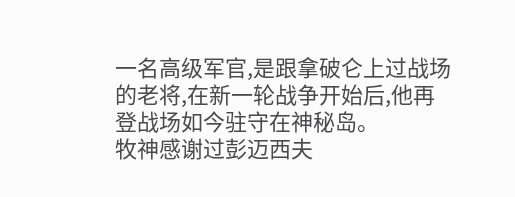一名高级军官,是跟拿破仑上过战场的老将,在新一轮战争开始后,他再登战场如今驻守在神秘岛。
牧神感谢过彭迈西夫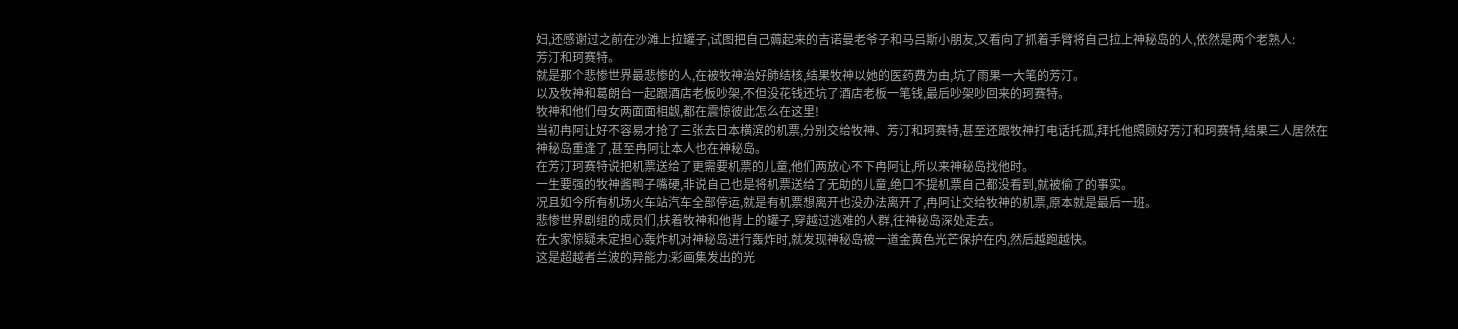妇,还感谢过之前在沙滩上拉罐子,试图把自己薅起来的吉诺曼老爷子和马吕斯小朋友,又看向了抓着手臂将自己拉上神秘岛的人,依然是两个老熟人:
芳汀和珂赛特。
就是那个悲惨世界最悲惨的人,在被牧神治好肺结核,结果牧神以她的医药费为由,坑了雨果一大笔的芳汀。
以及牧神和葛朗台一起跟酒店老板吵架,不但没花钱还坑了酒店老板一笔钱,最后吵架吵回来的珂赛特。
牧神和他们母女两面面相觑,都在震惊彼此怎么在这里!
当初冉阿让好不容易才抢了三张去日本横滨的机票,分别交给牧神、芳汀和珂赛特,甚至还跟牧神打电话托孤,拜托他照顾好芳汀和珂赛特,结果三人居然在神秘岛重逢了,甚至冉阿让本人也在神秘岛。
在芳汀珂赛特说把机票送给了更需要机票的儿童,他们两放心不下冉阿让,所以来神秘岛找他时。
一生要强的牧神酱鸭子嘴硬,非说自己也是将机票送给了无助的儿童,绝口不提机票自己都没看到,就被偷了的事实。
况且如今所有机场火车站汽车全部停运,就是有机票想离开也没办法离开了,冉阿让交给牧神的机票,原本就是最后一班。
悲惨世界剧组的成员们,扶着牧神和他背上的罐子,穿越过逃难的人群,往神秘岛深处走去。
在大家惊疑未定担心轰炸机对神秘岛进行轰炸时,就发现神秘岛被一道金黄色光芒保护在内,然后越跑越快。
这是超越者兰波的异能力:彩画集发出的光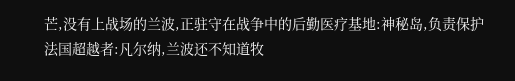芒,没有上战场的兰波,正驻守在战争中的后勤医疗基地:神秘岛,负责保护法国超越者:凡尔纳,兰波还不知道牧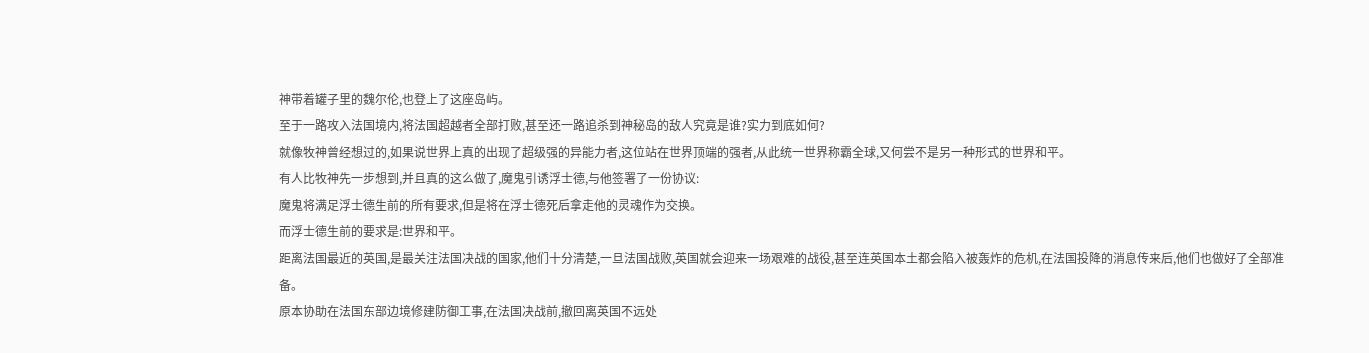神带着罐子里的魏尔伦,也登上了这座岛屿。
至于一路攻入法国境内,将法国超越者全部打败,甚至还一路追杀到神秘岛的敌人究竟是谁?实力到底如何?
就像牧神曾经想过的,如果说世界上真的出现了超级强的异能力者,这位站在世界顶端的强者,从此统一世界称霸全球,又何尝不是另一种形式的世界和平。
有人比牧神先一步想到,并且真的这么做了,魔鬼引诱浮士德,与他签署了一份协议:
魔鬼将满足浮士德生前的所有要求,但是将在浮士德死后拿走他的灵魂作为交换。
而浮士德生前的要求是:世界和平。
距离法国最近的英国,是最关注法国决战的国家,他们十分清楚,一旦法国战败,英国就会迎来一场艰难的战役,甚至连英国本土都会陷入被轰炸的危机,在法国投降的消息传来后,他们也做好了全部准备。
原本协助在法国东部边境修建防御工事,在法国决战前,撤回离英国不远处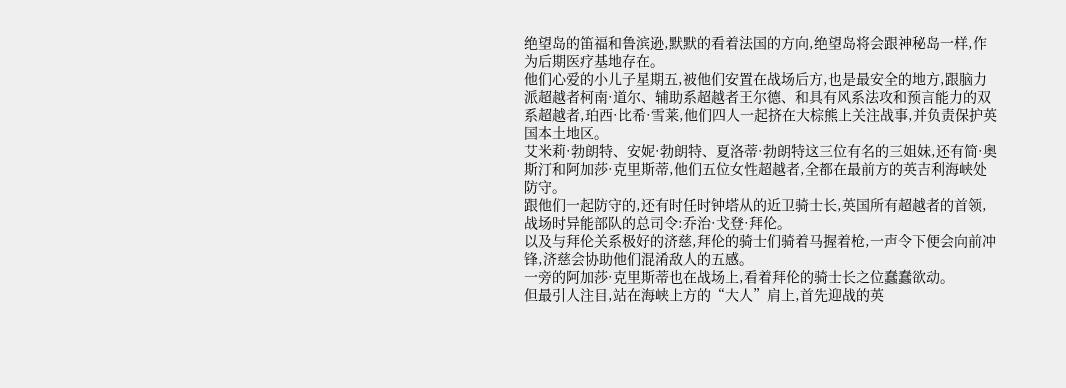绝望岛的笛福和鲁滨逊,默默的看着法国的方向,绝望岛将会跟神秘岛一样,作为后期医疗基地存在。
他们心爱的小儿子星期五,被他们安置在战场后方,也是最安全的地方,跟脑力派超越者柯南·道尔、辅助系超越者王尔德、和具有风系法攻和预言能力的双系超越者,珀西·比希·雪莱,他们四人一起挤在大棕熊上关注战事,并负责保护英国本土地区。
艾米莉·勃朗特、安妮·勃朗特、夏洛蒂·勃朗特这三位有名的三姐妹,还有简·奥斯汀和阿加莎·克里斯蒂,他们五位女性超越者,全都在最前方的英吉利海峡处防守。
跟他们一起防守的,还有时任时钟塔从的近卫骑士长,英国所有超越者的首领,战场时异能部队的总司令:乔治·戈登·拜伦。
以及与拜伦关系极好的济慈,拜伦的骑士们骑着马握着枪,一声令下便会向前冲锋,济慈会协助他们混淆敌人的五感。
一旁的阿加莎·克里斯蒂也在战场上,看着拜伦的骑士长之位蠢蠢欲动。
但最引人注目,站在海峡上方的“大人”肩上,首先迎战的英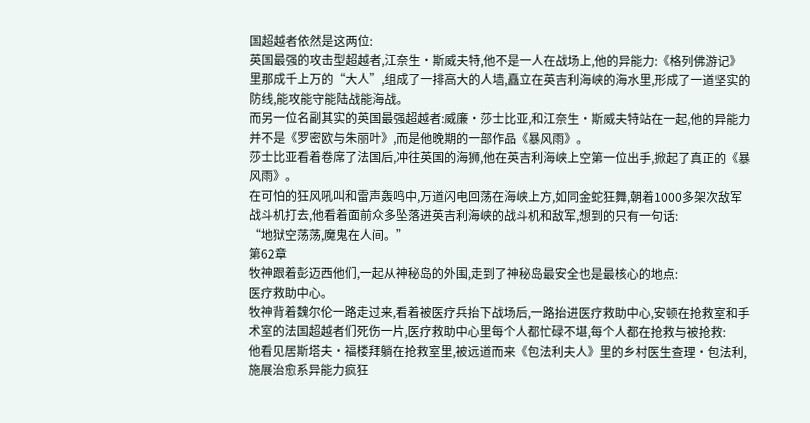国超越者依然是这两位:
英国最强的攻击型超越者,江奈生·斯威夫特,他不是一人在战场上,他的异能力:《格列佛游记》里那成千上万的“大人”,组成了一排高大的人墙,矗立在英吉利海峡的海水里,形成了一道坚实的防线,能攻能守能陆战能海战。
而另一位名副其实的英国最强超越者:威廉·莎士比亚,和江奈生·斯威夫特站在一起,他的异能力并不是《罗密欧与朱丽叶》,而是他晚期的一部作品《暴风雨》。
莎士比亚看着卷席了法国后,冲往英国的海狮,他在英吉利海峡上空第一位出手,掀起了真正的《暴风雨》。
在可怕的狂风吼叫和雷声轰鸣中,万道闪电回荡在海峡上方,如同金蛇狂舞,朝着1000多架次敌军战斗机打去,他看着面前众多坠落进英吉利海峡的战斗机和敌军,想到的只有一句话:
“地狱空荡荡,魔鬼在人间。”
第62章
牧神跟着彭迈西他们,一起从神秘岛的外围,走到了神秘岛最安全也是最核心的地点:
医疗救助中心。
牧神背着魏尔伦一路走过来,看着被医疗兵抬下战场后,一路抬进医疗救助中心,安顿在抢救室和手术室的法国超越者们死伤一片,医疗救助中心里每个人都忙碌不堪,每个人都在抢救与被抢救:
他看见居斯塔夫·福楼拜躺在抢救室里,被远道而来《包法利夫人》里的乡村医生查理·包法利,施展治愈系异能力疯狂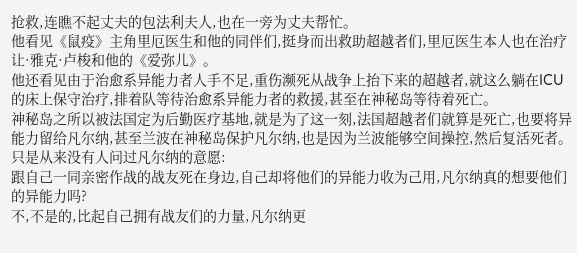抢救,连瞧不起丈夫的包法利夫人,也在一旁为丈夫帮忙。
他看见《鼠疫》主角里厄医生和他的同伴们,挺身而出救助超越者们,里厄医生本人也在治疗让·雅克·卢梭和他的《爱弥儿》。
他还看见由于治愈系异能力者人手不足,重伤濒死从战争上抬下来的超越者,就这么躺在ICU的床上保守治疗,排着队等待治愈系异能力者的救援,甚至在神秘岛等待着死亡。
神秘岛之所以被法国定为后勤医疗基地,就是为了这一刻,法国超越者们就算是死亡,也要将异能力留给凡尔纳,甚至兰波在神秘岛保护凡尔纳,也是因为兰波能够空间操控,然后复活死者。
只是从来没有人问过凡尔纳的意愿:
跟自己一同亲密作战的战友死在身边,自己却将他们的异能力收为己用,凡尔纳真的想要他们的异能力吗?
不,不是的,比起自己拥有战友们的力量,凡尔纳更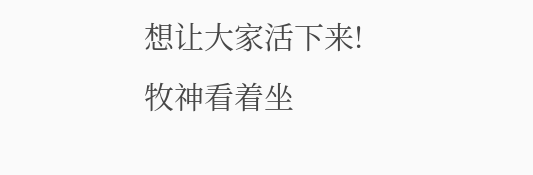想让大家活下来!
牧神看着坐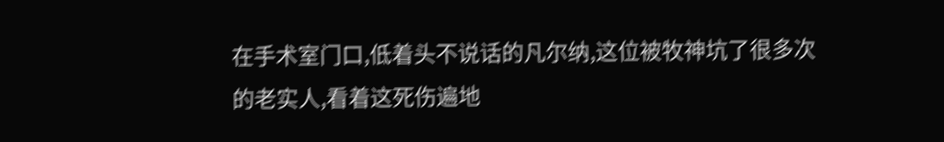在手术室门口,低着头不说话的凡尔纳,这位被牧神坑了很多次的老实人,看着这死伤遍地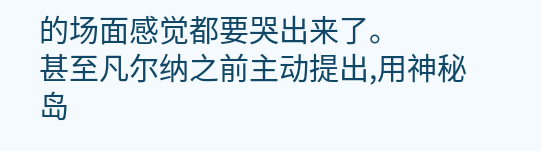的场面感觉都要哭出来了。
甚至凡尔纳之前主动提出,用神秘岛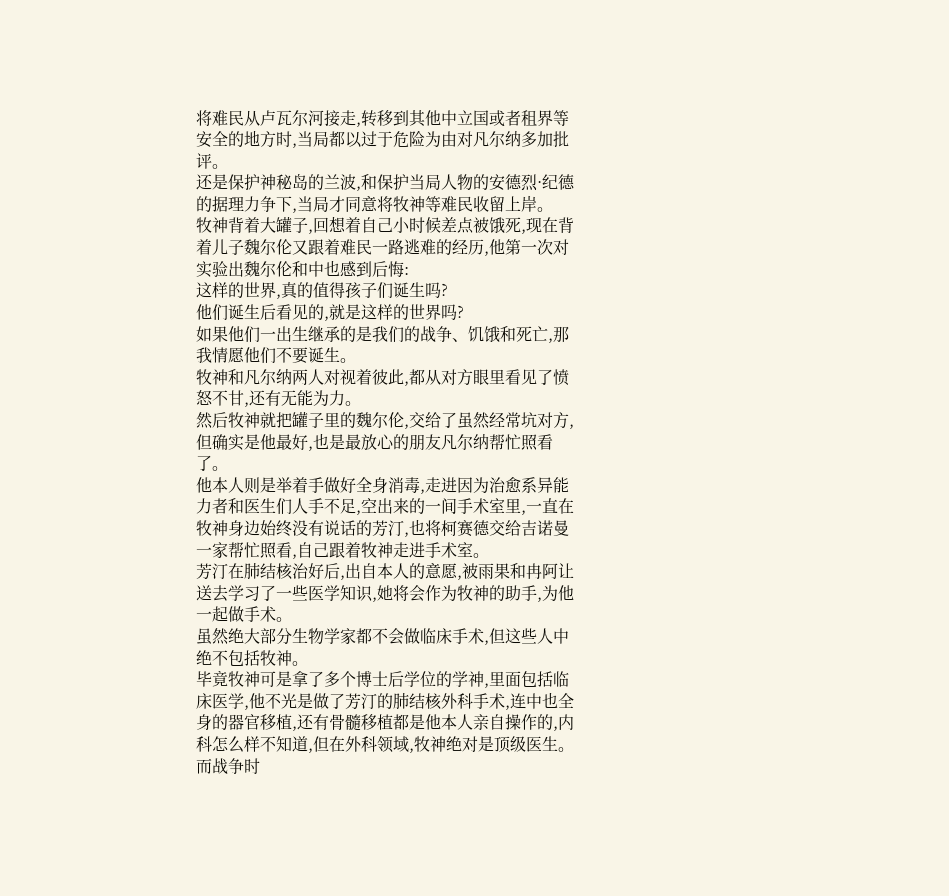将难民从卢瓦尔河接走,转移到其他中立国或者租界等安全的地方时,当局都以过于危险为由对凡尔纳多加批评。
还是保护神秘岛的兰波,和保护当局人物的安德烈·纪德的据理力争下,当局才同意将牧神等难民收留上岸。
牧神背着大罐子,回想着自己小时候差点被饿死,现在背着儿子魏尔伦又跟着难民一路逃难的经历,他第一次对实验出魏尔伦和中也感到后悔:
这样的世界,真的值得孩子们诞生吗?
他们诞生后看见的,就是这样的世界吗?
如果他们一出生继承的是我们的战争、饥饿和死亡,那我情愿他们不要诞生。
牧神和凡尔纳两人对视着彼此,都从对方眼里看见了愤怒不甘,还有无能为力。
然后牧神就把罐子里的魏尔伦,交给了虽然经常坑对方,但确实是他最好,也是最放心的朋友凡尔纳帮忙照看了。
他本人则是举着手做好全身消毒,走进因为治愈系异能力者和医生们人手不足,空出来的一间手术室里,一直在牧神身边始终没有说话的芳汀,也将柯赛德交给吉诺曼一家帮忙照看,自己跟着牧神走进手术室。
芳汀在肺结核治好后,出自本人的意愿,被雨果和冉阿让送去学习了一些医学知识,她将会作为牧神的助手,为他一起做手术。
虽然绝大部分生物学家都不会做临床手术,但这些人中绝不包括牧神。
毕竟牧神可是拿了多个博士后学位的学神,里面包括临床医学,他不光是做了芳汀的肺结核外科手术,连中也全身的器官移植,还有骨髓移植都是他本人亲自操作的,内科怎么样不知道,但在外科领域,牧神绝对是顶级医生。
而战争时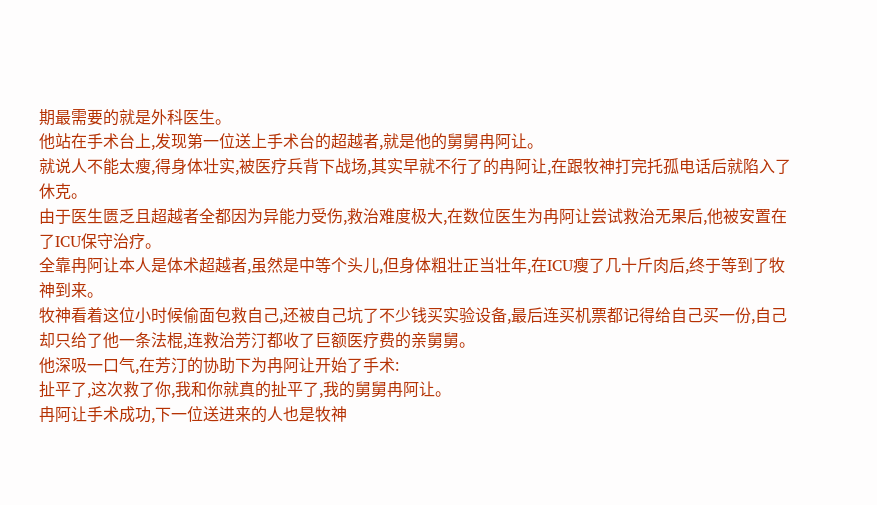期最需要的就是外科医生。
他站在手术台上,发现第一位送上手术台的超越者,就是他的舅舅冉阿让。
就说人不能太瘦,得身体壮实,被医疗兵背下战场,其实早就不行了的冉阿让,在跟牧神打完托孤电话后就陷入了休克。
由于医生匮乏且超越者全都因为异能力受伤,救治难度极大,在数位医生为冉阿让尝试救治无果后,他被安置在了ICU保守治疗。
全靠冉阿让本人是体术超越者,虽然是中等个头儿,但身体粗壮正当壮年,在ICU瘦了几十斤肉后,终于等到了牧神到来。
牧神看着这位小时候偷面包救自己,还被自己坑了不少钱买实验设备,最后连买机票都记得给自己买一份,自己却只给了他一条法棍,连救治芳汀都收了巨额医疗费的亲舅舅。
他深吸一口气,在芳汀的协助下为冉阿让开始了手术:
扯平了,这次救了你,我和你就真的扯平了,我的舅舅冉阿让。
冉阿让手术成功,下一位送进来的人也是牧神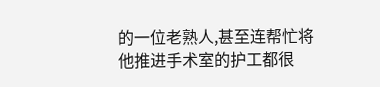的一位老熟人,甚至连帮忙将他推进手术室的护工都很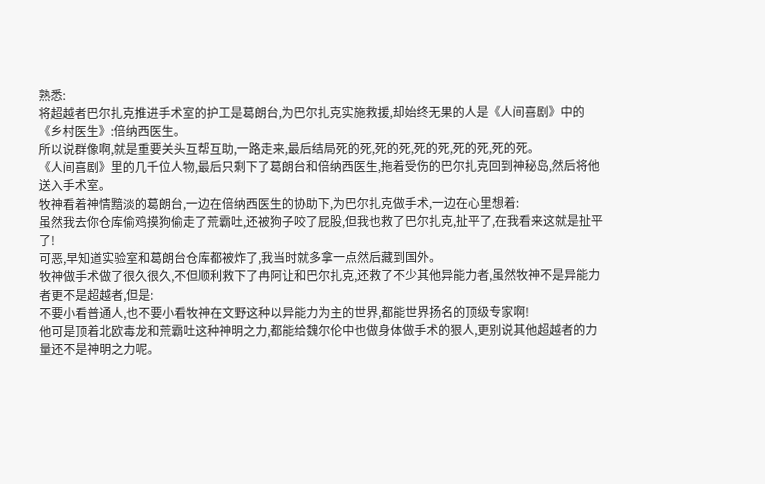熟悉:
将超越者巴尔扎克推进手术室的护工是葛朗台,为巴尔扎克实施救援,却始终无果的人是《人间喜剧》中的《乡村医生》:倍纳西医生。
所以说群像啊,就是重要关头互帮互助,一路走来,最后结局死的死,死的死,死的死,死的死,死的死。
《人间喜剧》里的几千位人物,最后只剩下了葛朗台和倍纳西医生,拖着受伤的巴尔扎克回到神秘岛,然后将他送入手术室。
牧神看着神情黯淡的葛朗台,一边在倍纳西医生的协助下,为巴尔扎克做手术,一边在心里想着:
虽然我去你仓库偷鸡摸狗偷走了荒霸吐,还被狗子咬了屁股,但我也救了巴尔扎克,扯平了,在我看来这就是扯平了!
可恶,早知道实验室和葛朗台仓库都被炸了,我当时就多拿一点然后藏到国外。
牧神做手术做了很久很久,不但顺利救下了冉阿让和巴尔扎克,还救了不少其他异能力者,虽然牧神不是异能力者更不是超越者,但是:
不要小看普通人,也不要小看牧神在文野这种以异能力为主的世界,都能世界扬名的顶级专家啊!
他可是顶着北欧毒龙和荒霸吐这种神明之力,都能给魏尔伦中也做身体做手术的狠人,更别说其他超越者的力量还不是神明之力呢。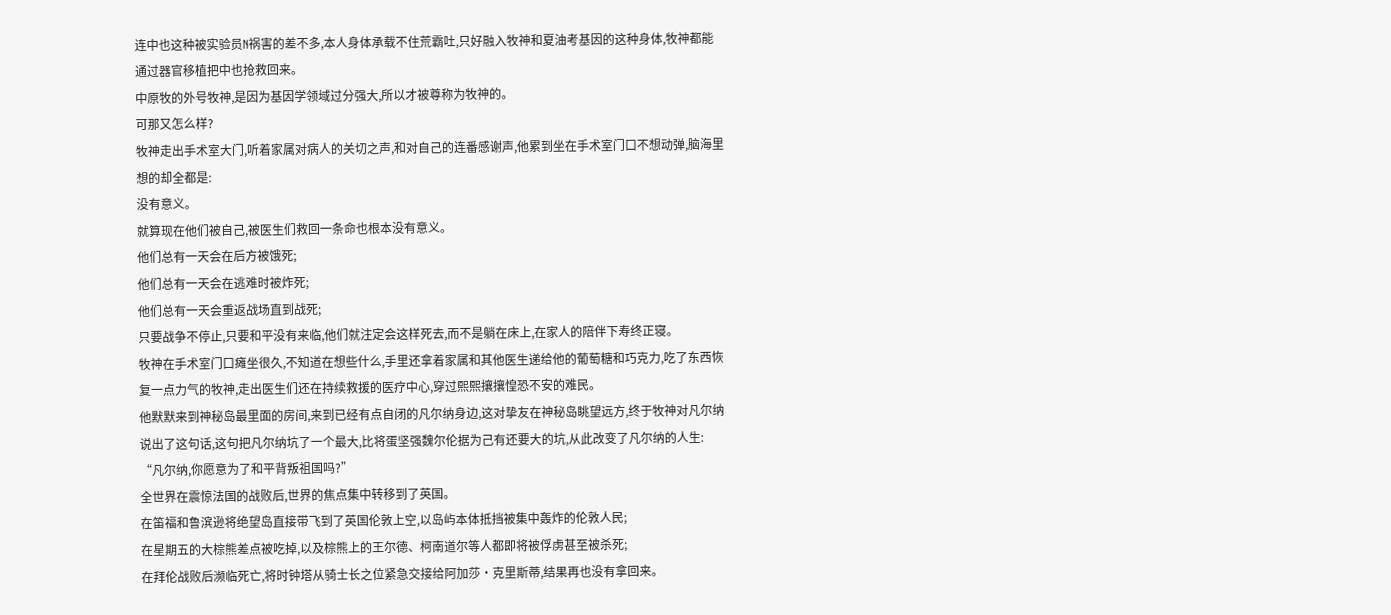连中也这种被实验员N祸害的差不多,本人身体承载不住荒霸吐,只好融入牧神和夏油考基因的这种身体,牧神都能通过器官移植把中也抢救回来。
中原牧的外号牧神,是因为基因学领域过分强大,所以才被尊称为牧神的。
可那又怎么样?
牧神走出手术室大门,听着家属对病人的关切之声,和对自己的连番感谢声,他累到坐在手术室门口不想动弹,脑海里想的却全都是:
没有意义。
就算现在他们被自己,被医生们救回一条命也根本没有意义。
他们总有一天会在后方被饿死;
他们总有一天会在逃难时被炸死;
他们总有一天会重返战场直到战死;
只要战争不停止,只要和平没有来临,他们就注定会这样死去,而不是躺在床上,在家人的陪伴下寿终正寝。
牧神在手术室门口瘫坐很久,不知道在想些什么,手里还拿着家属和其他医生递给他的葡萄糖和巧克力,吃了东西恢复一点力气的牧神,走出医生们还在持续救援的医疗中心,穿过熙熙攘攘惶恐不安的难民。
他默默来到神秘岛最里面的房间,来到已经有点自闭的凡尔纳身边,这对挚友在神秘岛眺望远方,终于牧神对凡尔纳说出了这句话,这句把凡尔纳坑了一个最大,比将蛋坚强魏尔伦据为己有还要大的坑,从此改变了凡尔纳的人生:
“凡尔纳,你愿意为了和平背叛祖国吗?”
全世界在震惊法国的战败后,世界的焦点集中转移到了英国。
在笛福和鲁滨逊将绝望岛直接带飞到了英国伦敦上空,以岛屿本体抵挡被集中轰炸的伦敦人民;
在星期五的大棕熊差点被吃掉,以及棕熊上的王尔德、柯南道尔等人都即将被俘虏甚至被杀死;
在拜伦战败后濒临死亡,将时钟塔从骑士长之位紧急交接给阿加莎·克里斯蒂,结果再也没有拿回来。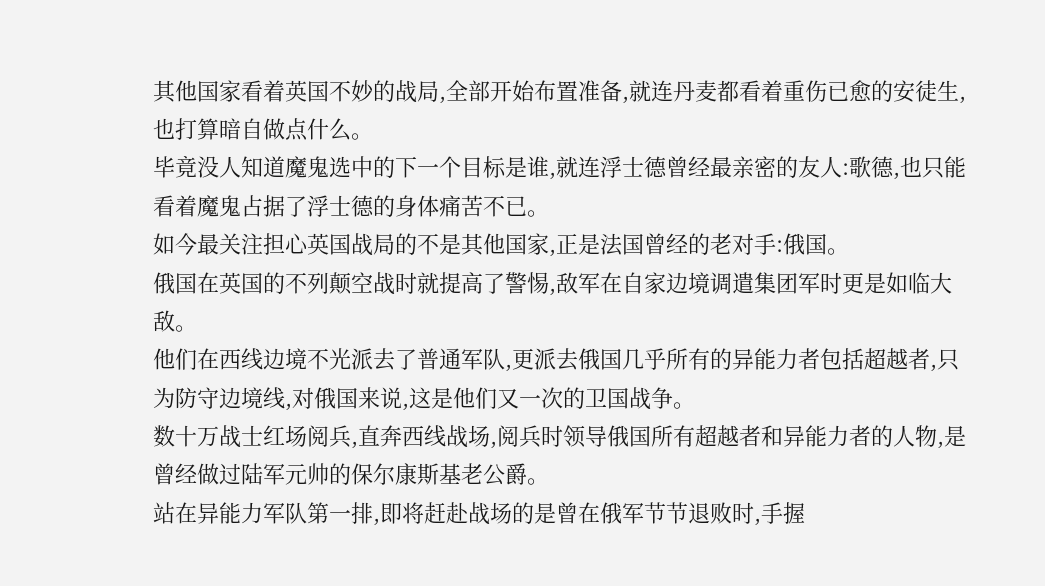其他国家看着英国不妙的战局,全部开始布置准备,就连丹麦都看着重伤已愈的安徒生,也打算暗自做点什么。
毕竟没人知道魔鬼选中的下一个目标是谁,就连浮士德曾经最亲密的友人:歌德,也只能看着魔鬼占据了浮士德的身体痛苦不已。
如今最关注担心英国战局的不是其他国家,正是法国曾经的老对手:俄国。
俄国在英国的不列颠空战时就提高了警惕,敌军在自家边境调遣集团军时更是如临大敌。
他们在西线边境不光派去了普通军队,更派去俄国几乎所有的异能力者包括超越者,只为防守边境线,对俄国来说,这是他们又一次的卫国战争。
数十万战士红场阅兵,直奔西线战场,阅兵时领导俄国所有超越者和异能力者的人物,是曾经做过陆军元帅的保尔康斯基老公爵。
站在异能力军队第一排,即将赶赴战场的是曾在俄军节节退败时,手握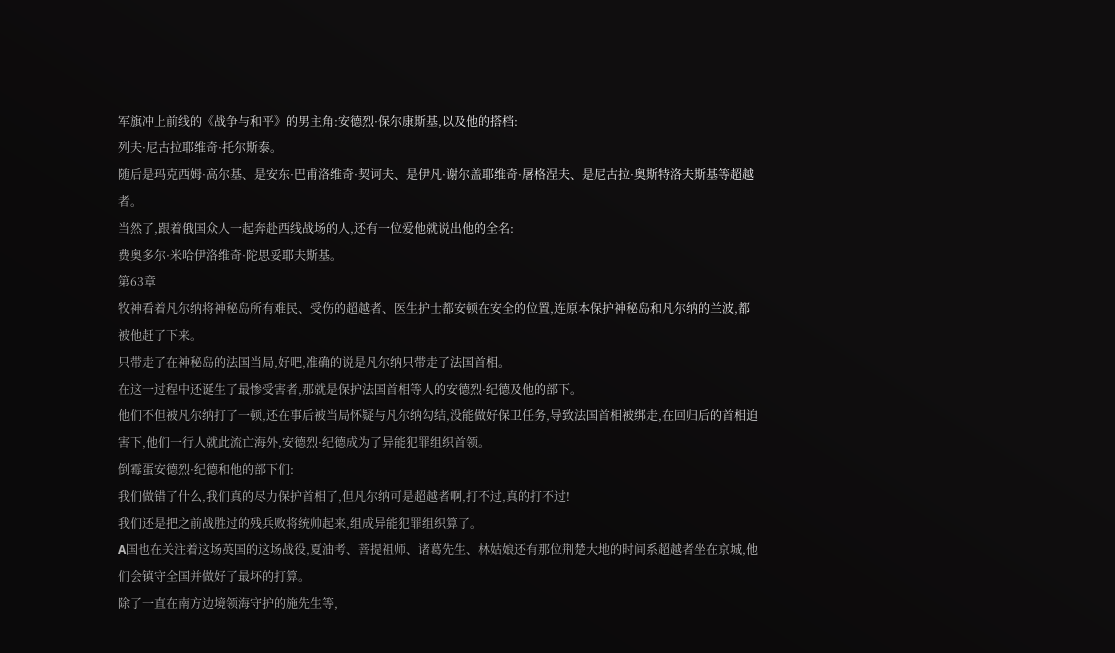军旗冲上前线的《战争与和平》的男主角:安德烈·保尔康斯基,以及他的搭档:
列夫·尼古拉耶维奇·托尔斯泰。
随后是玛克西姆·高尔基、是安东·巴甫洛维奇·契诃夫、是伊凡·谢尔盖耶维奇·屠格涅夫、是尼古拉·奥斯特洛夫斯基等超越者。
当然了,跟着俄国众人一起奔赴西线战场的人,还有一位爱他就说出他的全名:
费奥多尔·米哈伊洛维奇·陀思妥耶夫斯基。
第63章
牧神看着凡尔纳将神秘岛所有难民、受伤的超越者、医生护士都安顿在安全的位置,连原本保护神秘岛和凡尔纳的兰波,都被他赶了下来。
只带走了在神秘岛的法国当局,好吧,准确的说是凡尔纳只带走了法国首相。
在这一过程中还诞生了最惨受害者,那就是保护法国首相等人的安德烈·纪德及他的部下。
他们不但被凡尔纳打了一顿,还在事后被当局怀疑与凡尔纳勾结,没能做好保卫任务,导致法国首相被绑走,在回归后的首相迫害下,他们一行人就此流亡海外,安德烈·纪德成为了异能犯罪组织首领。
倒霉蛋安德烈·纪德和他的部下们:
我们做错了什么,我们真的尽力保护首相了,但凡尔纳可是超越者啊,打不过,真的打不过!
我们还是把之前战胜过的残兵败将统帅起来,组成异能犯罪组织算了。
A国也在关注着这场英国的这场战役,夏油考、菩提祖师、诸葛先生、林姑娘还有那位荆楚大地的时间系超越者坐在京城,他们会镇守全国并做好了最坏的打算。
除了一直在南方边境领海守护的施先生等,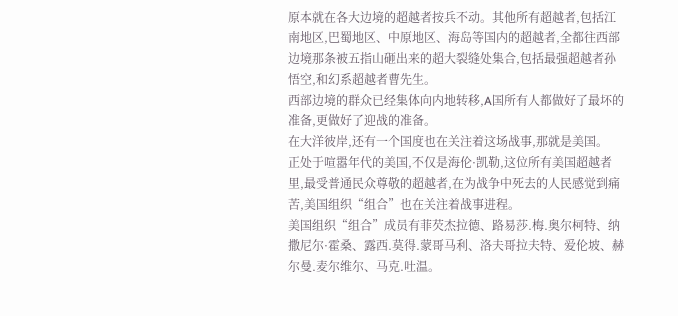原本就在各大边境的超越者按兵不动。其他所有超越者,包括江南地区,巴蜀地区、中原地区、海岛等国内的超越者,全都往西部边境那条被五指山砸出来的超大裂缝处集合,包括最强超越者孙悟空,和幻系超越者曹先生。
西部边境的群众已经集体向内地转移,A国所有人都做好了最坏的准备,更做好了迎战的准备。
在大洋彼岸,还有一个国度也在关注着这场战事,那就是美国。
正处于喧嚣年代的美国,不仅是海伦·凯勒,这位所有美国超越者里,最受普通民众尊敬的超越者,在为战争中死去的人民感觉到痛苦,美国组织“组合”也在关注着战事进程。
美国组织“组合”成员有菲芡杰拉德、路易莎.梅.奥尔柯特、纳撒尼尔·霍桑、露西.莫得.蒙哥马利、洛夫哥拉夫特、爱伦坡、赫尔曼.麦尔维尔、马克.吐温。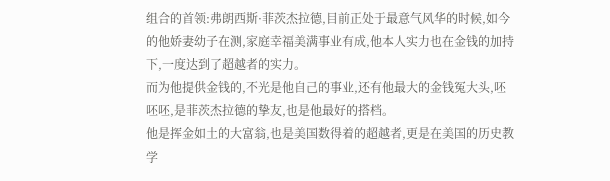组合的首领:弗朗西斯·菲茨杰拉德,目前正处于最意气风华的时候,如今的他娇妻幼子在测,家庭幸福美满事业有成,他本人实力也在金钱的加持下,一度达到了超越者的实力。
而为他提供金钱的,不光是他自己的事业,还有他最大的金钱冤大头,呸呸呸,是菲茨杰拉德的挚友,也是他最好的搭档。
他是挥金如土的大富翁,也是美国数得着的超越者,更是在美国的历史教学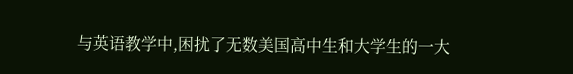与英语教学中,困扰了无数美国高中生和大学生的一大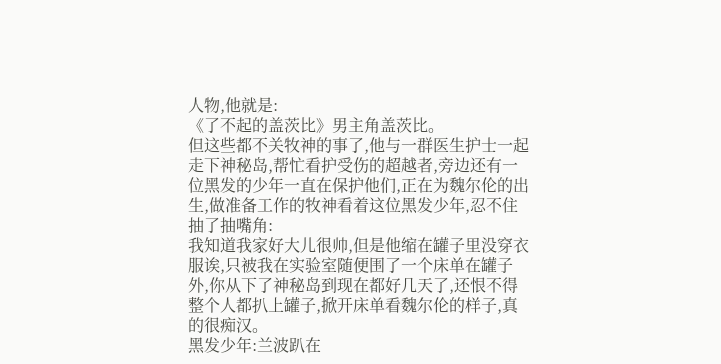人物,他就是:
《了不起的盖茨比》男主角盖茨比。
但这些都不关牧神的事了,他与一群医生护士一起走下神秘岛,帮忙看护受伤的超越者,旁边还有一位黑发的少年一直在保护他们,正在为魏尔伦的出生,做准备工作的牧神看着这位黑发少年,忍不住抽了抽嘴角:
我知道我家好大儿很帅,但是他缩在罐子里没穿衣服诶,只被我在实验室随便围了一个床单在罐子外,你从下了神秘岛到现在都好几天了,还恨不得整个人都扒上罐子,掀开床单看魏尔伦的样子,真的很痴汉。
黑发少年:兰波趴在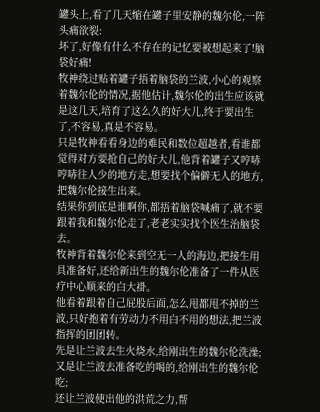罐头上,看了几天缩在罐子里安静的魏尔伦,一阵头痛欲裂:
坏了,好像有什么不存在的记忆要被想起来了!脑袋好痛!
牧神绕过贴着罐子捂着脑袋的兰波,小心的观察着魏尔伦的情况,据他估计,魏尔伦的出生应该就是这几天,培育了这么久的好大儿,终于要出生了,不容易,真是不容易。
只是牧神看看身边的难民和数位超越者,看谁都觉得对方要抢自己的好大儿,他背着罐子又哼哧哼哧往人少的地方走,想要找个偏僻无人的地方,把魏尔伦接生出来。
结果你到底是谁啊你,都捂着脑袋喊痛了,就不要跟着我和魏尔伦走了,老老实实找个医生治脑袋去。
牧神背着魏尔伦来到空无一人的海边,把接生用具准备好,还给新出生的魏尔伦准备了一件从医疗中心顺来的白大褂。
他看着跟着自己屁股后面,怎么甩都甩不掉的兰波,只好抱着有劳动力不用白不用的想法,把兰波指挥的团团转。
先是让兰波去生火烧水,给刚出生的魏尔伦洗澡;
又是让兰波去准备吃的喝的,给刚出生的魏尔伦吃;
还让兰波使出他的洪荒之力,帮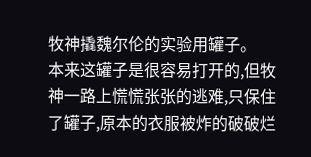牧神撬魏尔伦的实验用罐子。
本来这罐子是很容易打开的,但牧神一路上慌慌张张的逃难,只保住了罐子,原本的衣服被炸的破破烂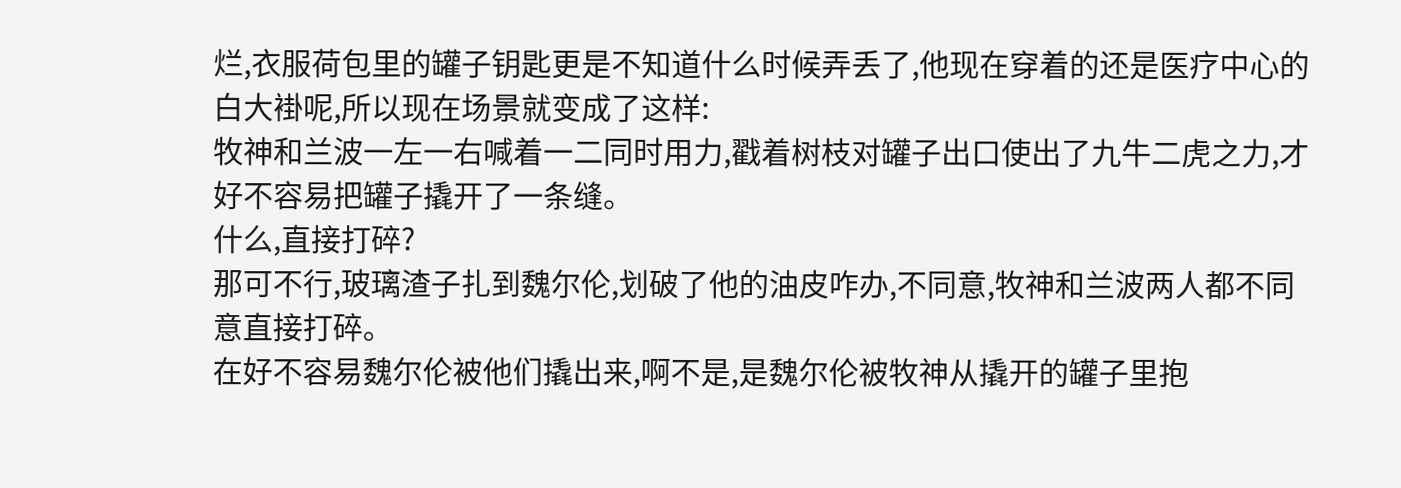烂,衣服荷包里的罐子钥匙更是不知道什么时候弄丢了,他现在穿着的还是医疗中心的白大褂呢,所以现在场景就变成了这样:
牧神和兰波一左一右喊着一二同时用力,戳着树枝对罐子出口使出了九牛二虎之力,才好不容易把罐子撬开了一条缝。
什么,直接打碎?
那可不行,玻璃渣子扎到魏尔伦,划破了他的油皮咋办,不同意,牧神和兰波两人都不同意直接打碎。
在好不容易魏尔伦被他们撬出来,啊不是,是魏尔伦被牧神从撬开的罐子里抱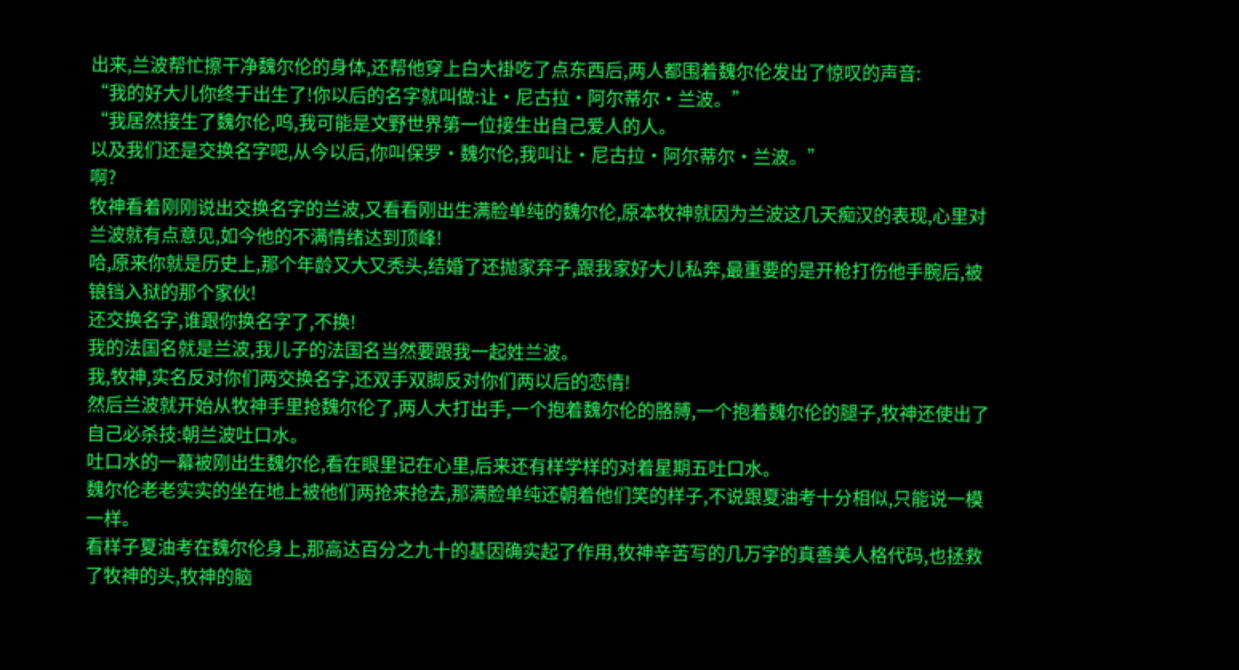出来,兰波帮忙擦干净魏尔伦的身体,还帮他穿上白大褂吃了点东西后,两人都围着魏尔伦发出了惊叹的声音:
“我的好大儿你终于出生了!你以后的名字就叫做:让·尼古拉·阿尔蒂尔·兰波。”
“我居然接生了魏尔伦,呜,我可能是文野世界第一位接生出自己爱人的人。
以及我们还是交换名字吧,从今以后,你叫保罗·魏尔伦,我叫让·尼古拉·阿尔蒂尔·兰波。”
啊?
牧神看着刚刚说出交换名字的兰波,又看看刚出生满脸单纯的魏尔伦,原本牧神就因为兰波这几天痴汉的表现,心里对兰波就有点意见,如今他的不满情绪达到顶峰!
哈,原来你就是历史上,那个年龄又大又秃头,结婚了还抛家弃子,跟我家好大儿私奔,最重要的是开枪打伤他手腕后,被锒铛入狱的那个家伙!
还交换名字,谁跟你换名字了,不换!
我的法国名就是兰波,我儿子的法国名当然要跟我一起姓兰波。
我,牧神,实名反对你们两交换名字,还双手双脚反对你们两以后的恋情!
然后兰波就开始从牧神手里抢魏尔伦了,两人大打出手,一个抱着魏尔伦的胳膊,一个抱着魏尔伦的腿子,牧神还使出了自己必杀技:朝兰波吐口水。
吐口水的一幕被刚出生魏尔伦,看在眼里记在心里,后来还有样学样的对着星期五吐口水。
魏尔伦老老实实的坐在地上被他们两抢来抢去,那满脸单纯还朝着他们笑的样子,不说跟夏油考十分相似,只能说一模一样。
看样子夏油考在魏尔伦身上,那高达百分之九十的基因确实起了作用,牧神辛苦写的几万字的真善美人格代码,也拯救了牧神的头,牧神的脑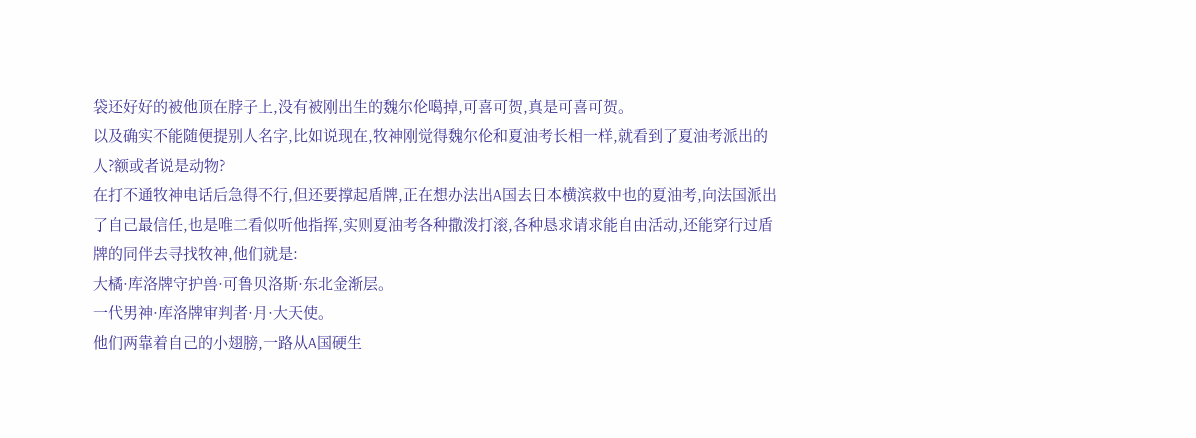袋还好好的被他顶在脖子上,没有被刚出生的魏尔伦噶掉,可喜可贺,真是可喜可贺。
以及确实不能随便提别人名字,比如说现在,牧神刚觉得魏尔伦和夏油考长相一样,就看到了夏油考派出的人?额或者说是动物?
在打不通牧神电话后急得不行,但还要撑起盾牌,正在想办法出A国去日本横滨救中也的夏油考,向法国派出了自己最信任,也是唯二看似听他指挥,实则夏油考各种撒泼打滚,各种恳求请求能自由活动,还能穿行过盾牌的同伴去寻找牧神,他们就是:
大橘·库洛牌守护兽·可鲁贝洛斯·东北金渐层。
一代男神·库洛牌审判者·月·大天使。
他们两靠着自己的小翅膀,一路从A国硬生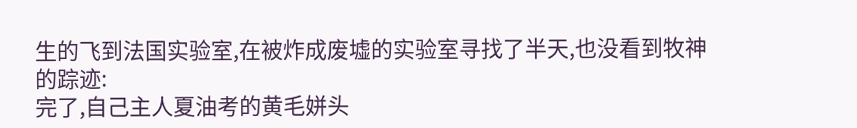生的飞到法国实验室,在被炸成废墟的实验室寻找了半天,也没看到牧神的踪迹:
完了,自己主人夏油考的黄毛姘头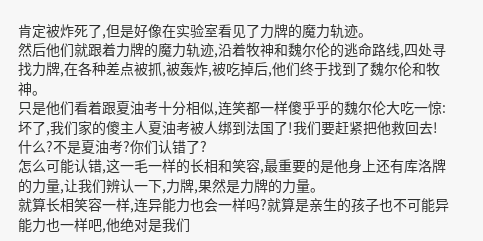肯定被炸死了,但是好像在实验室看见了力牌的魔力轨迹。
然后他们就跟着力牌的魔力轨迹,沿着牧神和魏尔伦的逃命路线,四处寻找力牌,在各种差点被抓,被轰炸,被吃掉后,他们终于找到了魏尔伦和牧神。
只是他们看着跟夏油考十分相似,连笑都一样傻乎乎的魏尔伦大吃一惊:
坏了,我们家的傻主人夏油考被人绑到法国了!我们要赶紧把他救回去!
什么?不是夏油考?你们认错了?
怎么可能认错,这一毛一样的长相和笑容,最重要的是他身上还有库洛牌的力量,让我们辨认一下,力牌,果然是力牌的力量。
就算长相笑容一样,连异能力也会一样吗?就算是亲生的孩子也不可能异能力也一样吧,他绝对是我们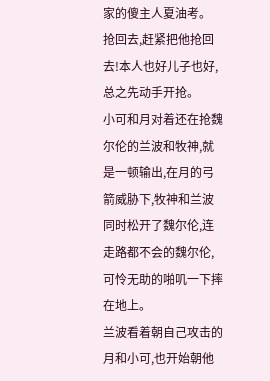家的傻主人夏油考。
抢回去,赶紧把他抢回去!本人也好儿子也好,总之先动手开抢。
小可和月对着还在抢魏尔伦的兰波和牧神,就是一顿输出,在月的弓箭威胁下,牧神和兰波同时松开了魏尔伦,连走路都不会的魏尔伦,可怜无助的啪叽一下摔在地上。
兰波看着朝自己攻击的月和小可,也开始朝他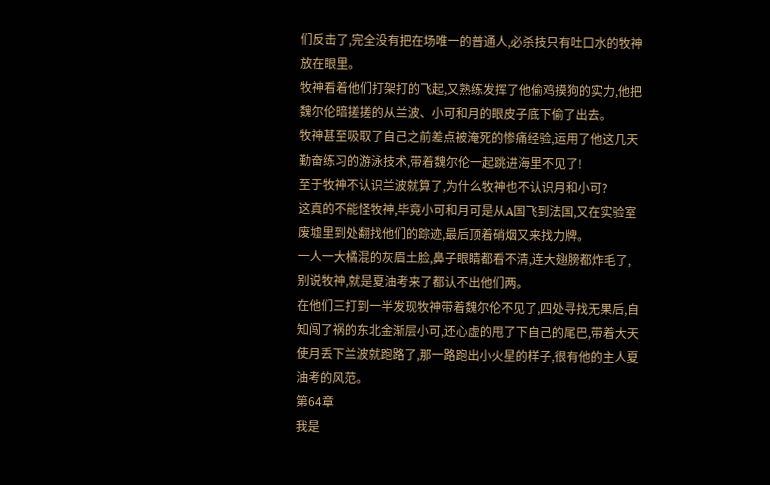们反击了,完全没有把在场唯一的普通人,必杀技只有吐口水的牧神放在眼里。
牧神看着他们打架打的飞起,又熟练发挥了他偷鸡摸狗的实力,他把魏尔伦暗搓搓的从兰波、小可和月的眼皮子底下偷了出去。
牧神甚至吸取了自己之前差点被淹死的惨痛经验,运用了他这几天勤奋练习的游泳技术,带着魏尔伦一起跳进海里不见了!
至于牧神不认识兰波就算了,为什么牧神也不认识月和小可?
这真的不能怪牧神,毕竟小可和月可是从A国飞到法国,又在实验室废墟里到处翻找他们的踪迹,最后顶着硝烟又来找力牌。
一人一大橘混的灰眉土脸,鼻子眼睛都看不清,连大翅膀都炸毛了,别说牧神,就是夏油考来了都认不出他们两。
在他们三打到一半发现牧神带着魏尔伦不见了,四处寻找无果后,自知闯了祸的东北金渐层小可,还心虚的甩了下自己的尾巴,带着大天使月丢下兰波就跑路了,那一路跑出小火星的样子,很有他的主人夏油考的风范。
第64章
我是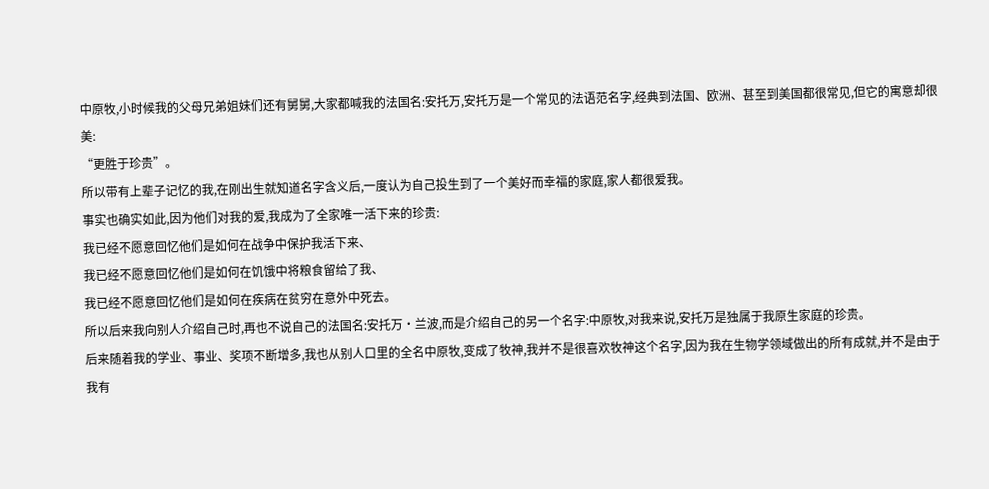中原牧,小时候我的父母兄弟姐妹们还有舅舅,大家都喊我的法国名:安托万,安托万是一个常见的法语范名字,经典到法国、欧洲、甚至到美国都很常见,但它的寓意却很美:
“更胜于珍贵”。
所以带有上辈子记忆的我,在刚出生就知道名字含义后,一度认为自己投生到了一个美好而幸福的家庭,家人都很爱我。
事实也确实如此,因为他们对我的爱,我成为了全家唯一活下来的珍贵:
我已经不愿意回忆他们是如何在战争中保护我活下来、
我已经不愿意回忆他们是如何在饥饿中将粮食留给了我、
我已经不愿意回忆他们是如何在疾病在贫穷在意外中死去。
所以后来我向别人介绍自己时,再也不说自己的法国名:安托万·兰波,而是介绍自己的另一个名字:中原牧,对我来说,安托万是独属于我原生家庭的珍贵。
后来随着我的学业、事业、奖项不断增多,我也从别人口里的全名中原牧,变成了牧神,我并不是很喜欢牧神这个名字,因为我在生物学领域做出的所有成就,并不是由于我有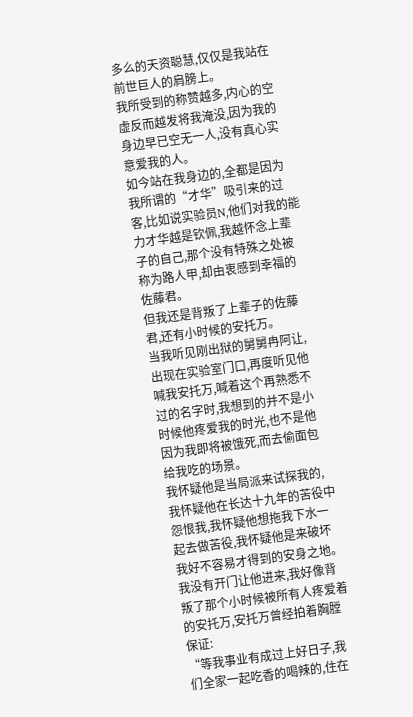多么的天资聪慧,仅仅是我站在前世巨人的肩膀上。
我所受到的称赞越多,内心的空虚反而越发将我淹没,因为我的身边早已空无一人,没有真心实意爱我的人。
如今站在我身边的,全都是因为我所谓的“才华”吸引来的过客,比如说实验员N,他们对我的能力才华越是钦佩,我越怀念上辈子的自己,那个没有特殊之处被称为路人甲,却由衷感到幸福的佐藤君。
但我还是背叛了上辈子的佐藤君,还有小时候的安托万。
当我听见刚出狱的舅舅冉阿让,出现在实验室门口,再度听见他喊我安托万,喊着这个再熟悉不过的名字时,我想到的并不是小时候他疼爱我的时光,也不是他因为我即将被饿死,而去偷面包给我吃的场景。
我怀疑他是当局派来试探我的,我怀疑他在长达十九年的苦役中怨恨我,我怀疑他想拖我下水一起去做苦役,我怀疑他是来破坏我好不容易才得到的安身之地。
我没有开门让他进来,我好像背叛了那个小时候被所有人疼爱着的安托万,安托万曾经拍着胸膛保证:
“等我事业有成过上好日子,我们全家一起吃香的喝辣的,住在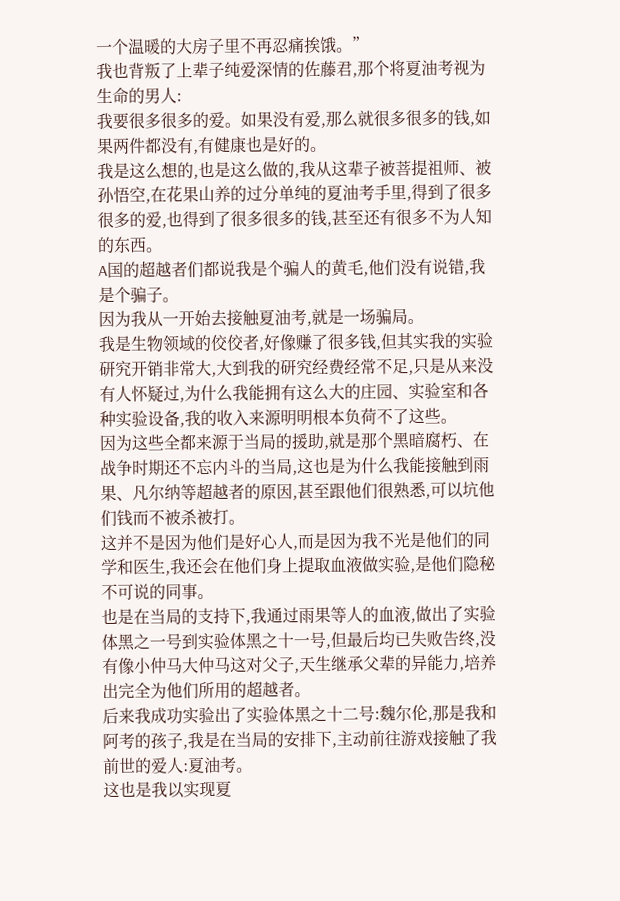一个温暖的大房子里不再忍痛挨饿。”
我也背叛了上辈子纯爱深情的佐藤君,那个将夏油考视为生命的男人:
我要很多很多的爱。如果没有爱,那么就很多很多的钱,如果两件都没有,有健康也是好的。
我是这么想的,也是这么做的,我从这辈子被菩提祖师、被孙悟空,在花果山养的过分单纯的夏油考手里,得到了很多很多的爱,也得到了很多很多的钱,甚至还有很多不为人知的东西。
A国的超越者们都说我是个骗人的黄毛,他们没有说错,我是个骗子。
因为我从一开始去接触夏油考,就是一场骗局。
我是生物领域的佼佼者,好像赚了很多钱,但其实我的实验研究开销非常大,大到我的研究经费经常不足,只是从来没有人怀疑过,为什么我能拥有这么大的庄园、实验室和各种实验设备,我的收入来源明明根本负荷不了这些。
因为这些全都来源于当局的援助,就是那个黑暗腐朽、在战争时期还不忘内斗的当局,这也是为什么我能接触到雨果、凡尔纳等超越者的原因,甚至跟他们很熟悉,可以坑他们钱而不被杀被打。
这并不是因为他们是好心人,而是因为我不光是他们的同学和医生,我还会在他们身上提取血液做实验,是他们隐秘不可说的同事。
也是在当局的支持下,我通过雨果等人的血液,做出了实验体黑之一号到实验体黑之十一号,但最后均已失败告终,没有像小仲马大仲马这对父子,天生继承父辈的异能力,培养出完全为他们所用的超越者。
后来我成功实验出了实验体黑之十二号:魏尔伦,那是我和阿考的孩子,我是在当局的安排下,主动前往游戏接触了我前世的爱人:夏油考。
这也是我以实现夏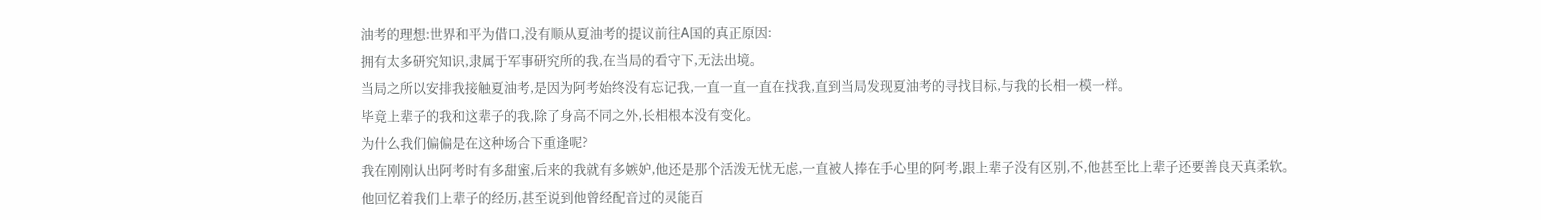油考的理想:世界和平为借口,没有顺从夏油考的提议前往A国的真正原因:
拥有太多研究知识,隶属于军事研究所的我,在当局的看守下,无法出境。
当局之所以安排我接触夏油考,是因为阿考始终没有忘记我,一直一直一直在找我,直到当局发现夏油考的寻找目标,与我的长相一模一样。
毕竟上辈子的我和这辈子的我,除了身高不同之外,长相根本没有变化。
为什么我们偏偏是在这种场合下重逢呢?
我在刚刚认出阿考时有多甜蜜,后来的我就有多嫉妒,他还是那个活泼无忧无虑,一直被人捧在手心里的阿考,跟上辈子没有区别,不,他甚至比上辈子还要善良天真柔软。
他回忆着我们上辈子的经历,甚至说到他曾经配音过的灵能百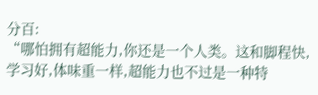分百:
“哪怕拥有超能力,你还是一个人类。这和脚程快,学习好,体味重一样,超能力也不过是一种特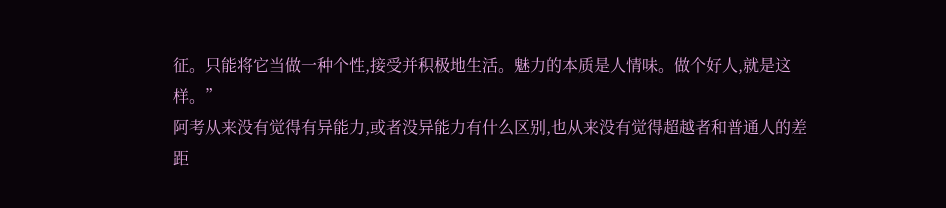征。只能将它当做一种个性,接受并积极地生活。魅力的本质是人情味。做个好人,就是这样。”
阿考从来没有觉得有异能力,或者没异能力有什么区别,也从来没有觉得超越者和普通人的差距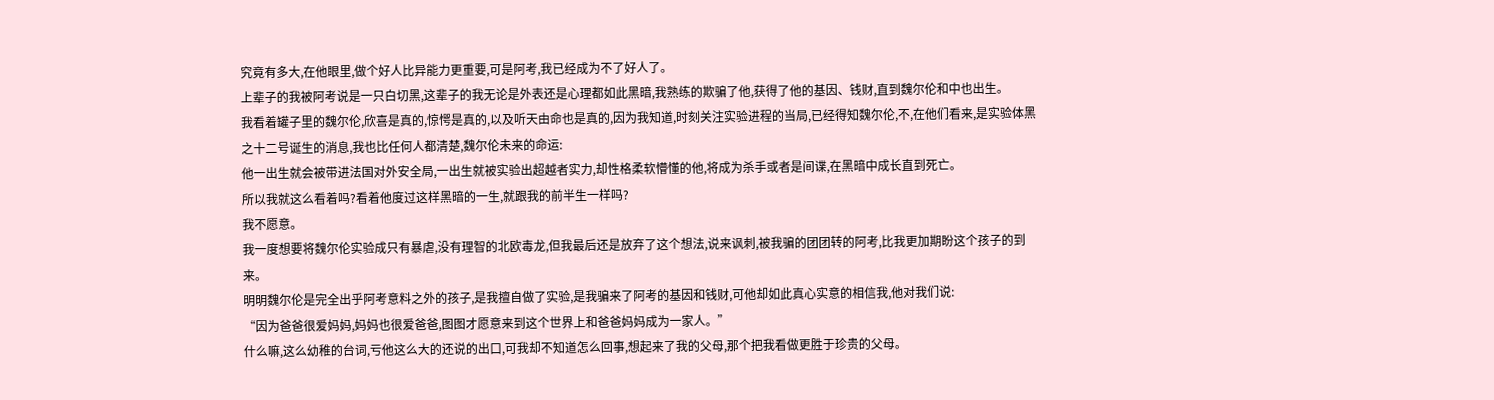究竟有多大,在他眼里,做个好人比异能力更重要,可是阿考,我已经成为不了好人了。
上辈子的我被阿考说是一只白切黑,这辈子的我无论是外表还是心理都如此黑暗,我熟练的欺骗了他,获得了他的基因、钱财,直到魏尔伦和中也出生。
我看着罐子里的魏尔伦,欣喜是真的,惊愕是真的,以及听天由命也是真的,因为我知道,时刻关注实验进程的当局,已经得知魏尔伦,不,在他们看来,是实验体黑之十二号诞生的消息,我也比任何人都清楚,魏尔伦未来的命运:
他一出生就会被带进法国对外安全局,一出生就被实验出超越者实力,却性格柔软懵懂的他,将成为杀手或者是间谍,在黑暗中成长直到死亡。
所以我就这么看着吗?看着他度过这样黑暗的一生,就跟我的前半生一样吗?
我不愿意。
我一度想要将魏尔伦实验成只有暴虐,没有理智的北欧毒龙,但我最后还是放弃了这个想法,说来讽刺,被我骗的团团转的阿考,比我更加期盼这个孩子的到来。
明明魏尔伦是完全出乎阿考意料之外的孩子,是我擅自做了实验,是我骗来了阿考的基因和钱财,可他却如此真心实意的相信我,他对我们说:
“因为爸爸很爱妈妈,妈妈也很爱爸爸,图图才愿意来到这个世界上和爸爸妈妈成为一家人。”
什么嘛,这么幼稚的台词,亏他这么大的还说的出口,可我却不知道怎么回事,想起来了我的父母,那个把我看做更胜于珍贵的父母。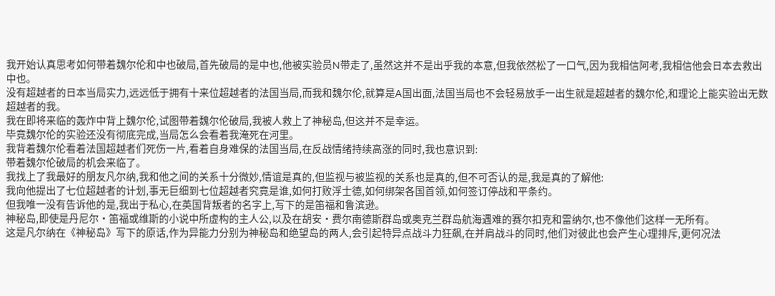我开始认真思考如何带着魏尔伦和中也破局,首先破局的是中也,他被实验员N带走了,虽然这并不是出乎我的本意,但我依然松了一口气,因为我相信阿考,我相信他会日本去救出中也。
没有超越者的日本当局实力,远远低于拥有十来位超越者的法国当局,而我和魏尔伦,就算是A国出面,法国当局也不会轻易放手一出生就是超越者的魏尔伦,和理论上能实验出无数超越者的我。
我在即将来临的轰炸中背上魏尔伦,试图带着魏尔伦破局,我被人救上了神秘岛,但这并不是幸运。
毕竟魏尔伦的实验还没有彻底完成,当局怎么会看着我淹死在河里。
我背着魏尔伦看着法国超越者们死伤一片,看着自身难保的法国当局,在反战情绪持续高涨的同时,我也意识到:
带着魏尔伦破局的机会来临了。
我找上了我最好的朋友凡尔纳,我和他之间的关系十分微妙,情谊是真的,但监视与被监视的关系也是真的,但不可否认的是,我是真的了解他:
我向他提出了七位超越者的计划,事无巨细到七位超越者究竟是谁,如何打败浮士德,如何绑架各国首领,如何签订停战和平条约。
但我唯一没有告诉他的是,我出于私心,在英国背叛者的名字上,写下的是笛福和鲁滨逊。
神秘岛,即使是丹尼尔·笛福或维斯的小说中所虚构的主人公,以及在胡安·费尔南德斯群岛或奥克兰群岛航海遇难的赛尔扣克和雷纳尔,也不像他们这样一无所有。
这是凡尔纳在《神秘岛》写下的原话,作为异能力分别为神秘岛和绝望岛的两人,会引起特异点战斗力狂飙,在并肩战斗的同时,他们对彼此也会产生心理排斥,更何况法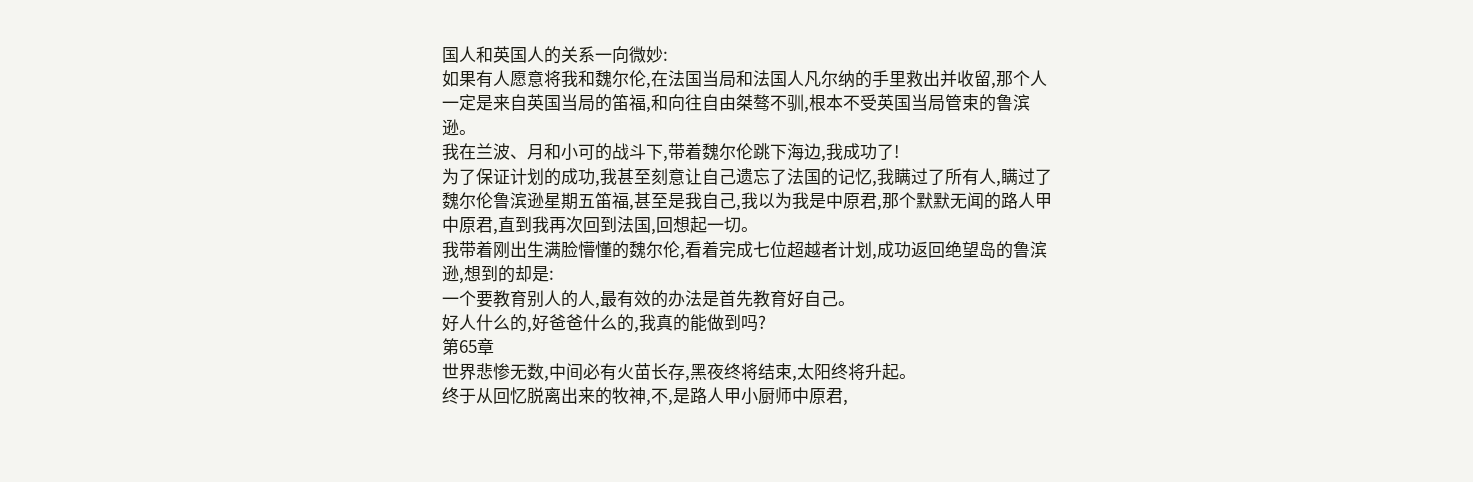国人和英国人的关系一向微妙:
如果有人愿意将我和魏尔伦,在法国当局和法国人凡尔纳的手里救出并收留,那个人一定是来自英国当局的笛福,和向往自由桀骜不驯,根本不受英国当局管束的鲁滨逊。
我在兰波、月和小可的战斗下,带着魏尔伦跳下海边,我成功了!
为了保证计划的成功,我甚至刻意让自己遗忘了法国的记忆,我瞒过了所有人,瞒过了魏尔伦鲁滨逊星期五笛福,甚至是我自己,我以为我是中原君,那个默默无闻的路人甲中原君,直到我再次回到法国,回想起一切。
我带着刚出生满脸懵懂的魏尔伦,看着完成七位超越者计划,成功返回绝望岛的鲁滨逊,想到的却是:
一个要教育别人的人,最有效的办法是首先教育好自己。
好人什么的,好爸爸什么的,我真的能做到吗?
第65章
世界悲惨无数,中间必有火苗长存,黑夜终将结束,太阳终将升起。
终于从回忆脱离出来的牧神,不,是路人甲小厨师中原君,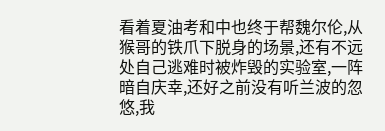看着夏油考和中也终于帮魏尔伦,从猴哥的铁爪下脱身的场景,还有不远处自己逃难时被炸毁的实验室,一阵暗自庆幸,还好之前没有听兰波的忽悠,我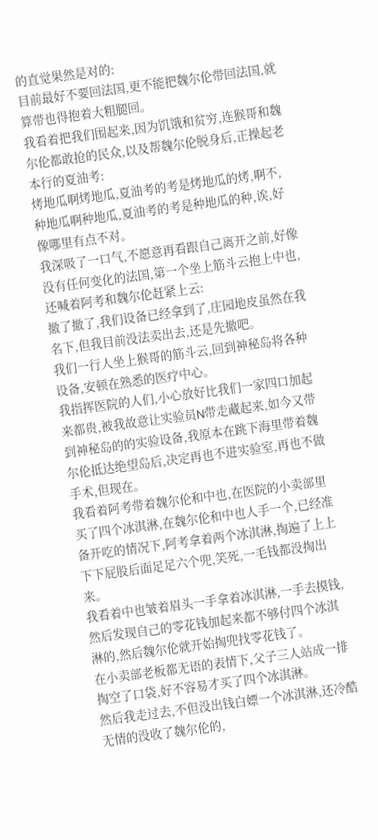的直觉果然是对的:
目前最好不要回法国,更不能把魏尔伦带回法国,就算带也得抱着大粗腿回。
我看着把我们围起来,因为饥饿和贫穷,连猴哥和魏尔伦都敢抢的民众,以及帮魏尔伦脱身后,正操起老本行的夏油考:
烤地瓜啊烤地瓜,夏油考的考是烤地瓜的烤,啊不,种地瓜啊种地瓜,夏油考的考是种地瓜的种,诶,好像哪里有点不对。
我深吸了一口气,不愿意再看跟自己离开之前,好像没有任何变化的法国,第一个坐上筋斗云抱上中也,还喊着阿考和魏尔伦赶紧上云:
撤了撤了,我们设备已经拿到了,庄园地皮虽然在我名下,但我目前没法卖出去,还是先撤吧。
我们一行人坐上猴哥的筋斗云,回到神秘岛将各种设备,安顿在熟悉的医疗中心。
我指挥医院的人们,小心放好比我们一家四口加起来都贵,被我故意让实验员N带走藏起来,如今又带到神秘岛的的实验设备,我原本在跳下海里带着魏尔伦抵达绝望岛后,决定再也不进实验室,再也不做手术,但现在。
我看着阿考带着魏尔伦和中也,在医院的小卖部里买了四个冰淇淋,在魏尔伦和中也人手一个,已经准备开吃的情况下,阿考拿着两个冰淇淋,掏遍了上上下下屁股后面足足六个兜,笑死,一毛钱都没掏出来。
我看着中也皱着眉头一手拿着冰淇淋,一手去摸钱,然后发现自己的零花钱加起来都不够付四个冰淇淋的,然后魏尔伦就开始掏兜找零花钱了。
在小卖部老板都无语的表情下,父子三人站成一排掏空了口袋,好不容易才买了四个冰淇淋。
然后我走过去,不但没出钱白嫖一个冰淇淋,还冷酷无情的没收了魏尔伦的,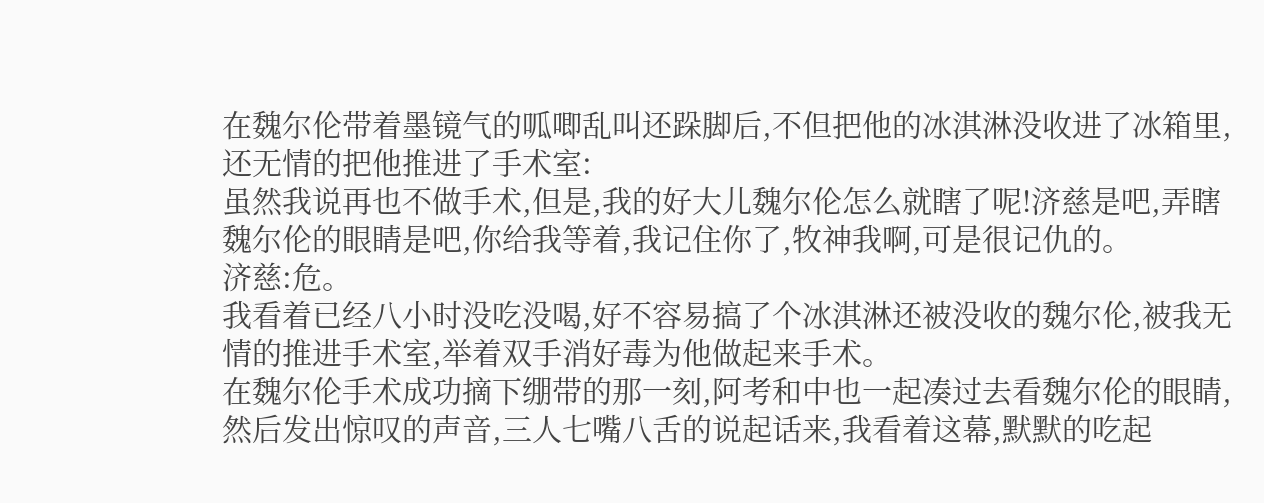在魏尔伦带着墨镜气的呱唧乱叫还跺脚后,不但把他的冰淇淋没收进了冰箱里,还无情的把他推进了手术室:
虽然我说再也不做手术,但是,我的好大儿魏尔伦怎么就瞎了呢!济慈是吧,弄瞎魏尔伦的眼睛是吧,你给我等着,我记住你了,牧神我啊,可是很记仇的。
济慈:危。
我看着已经八小时没吃没喝,好不容易搞了个冰淇淋还被没收的魏尔伦,被我无情的推进手术室,举着双手消好毒为他做起来手术。
在魏尔伦手术成功摘下绷带的那一刻,阿考和中也一起凑过去看魏尔伦的眼睛,然后发出惊叹的声音,三人七嘴八舌的说起话来,我看着这幕,默默的吃起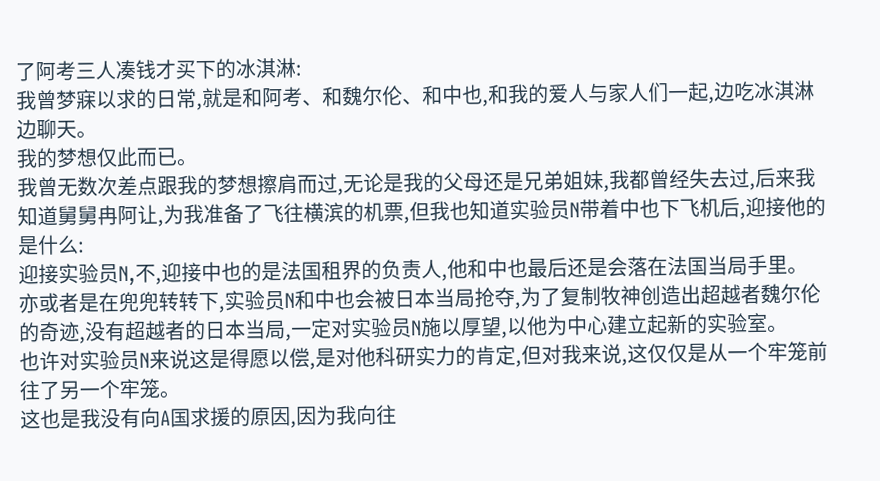了阿考三人凑钱才买下的冰淇淋:
我曾梦寐以求的日常,就是和阿考、和魏尔伦、和中也,和我的爱人与家人们一起,边吃冰淇淋边聊天。
我的梦想仅此而已。
我曾无数次差点跟我的梦想擦肩而过,无论是我的父母还是兄弟姐妹,我都曾经失去过,后来我知道舅舅冉阿让,为我准备了飞往横滨的机票,但我也知道实验员N带着中也下飞机后,迎接他的是什么:
迎接实验员N,不,迎接中也的是法国租界的负责人,他和中也最后还是会落在法国当局手里。
亦或者是在兜兜转转下,实验员N和中也会被日本当局抢夺,为了复制牧神创造出超越者魏尔伦的奇迹,没有超越者的日本当局,一定对实验员N施以厚望,以他为中心建立起新的实验室。
也许对实验员N来说这是得愿以偿,是对他科研实力的肯定,但对我来说,这仅仅是从一个牢笼前往了另一个牢笼。
这也是我没有向A国求援的原因,因为我向往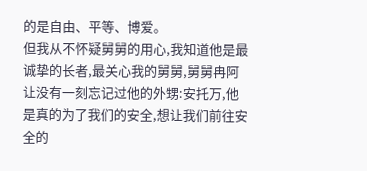的是自由、平等、博爱。
但我从不怀疑舅舅的用心,我知道他是最诚挚的长者,最关心我的舅舅,舅舅冉阿让没有一刻忘记过他的外甥:安托万,他是真的为了我们的安全,想让我们前往安全的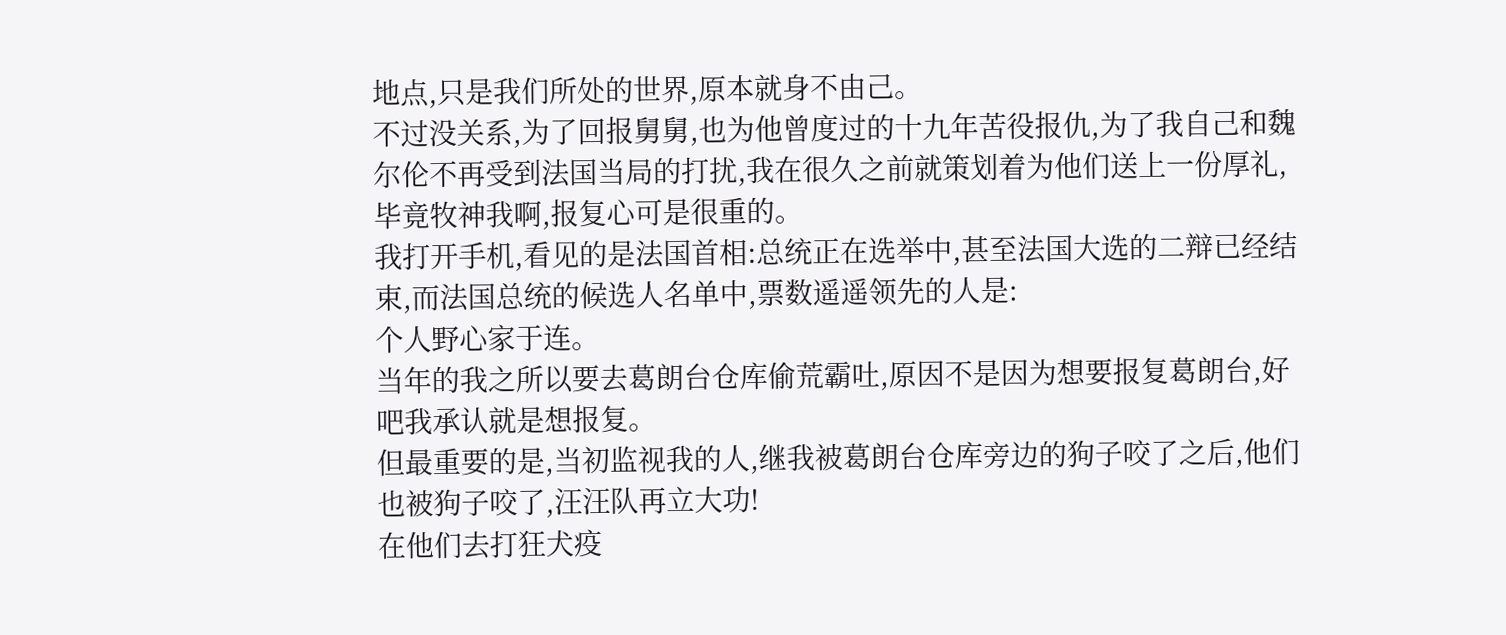地点,只是我们所处的世界,原本就身不由己。
不过没关系,为了回报舅舅,也为他曾度过的十九年苦役报仇,为了我自己和魏尔伦不再受到法国当局的打扰,我在很久之前就策划着为他们送上一份厚礼,毕竟牧神我啊,报复心可是很重的。
我打开手机,看见的是法国首相:总统正在选举中,甚至法国大选的二辩已经结束,而法国总统的候选人名单中,票数遥遥领先的人是:
个人野心家于连。
当年的我之所以要去葛朗台仓库偷荒霸吐,原因不是因为想要报复葛朗台,好吧我承认就是想报复。
但最重要的是,当初监视我的人,继我被葛朗台仓库旁边的狗子咬了之后,他们也被狗子咬了,汪汪队再立大功!
在他们去打狂犬疫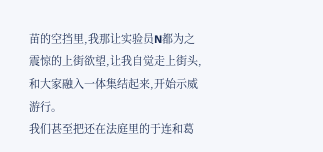苗的空挡里,我那让实验员N都为之震惊的上街欲望,让我自觉走上街头,和大家融入一体集结起来,开始示威游行。
我们甚至把还在法庭里的于连和葛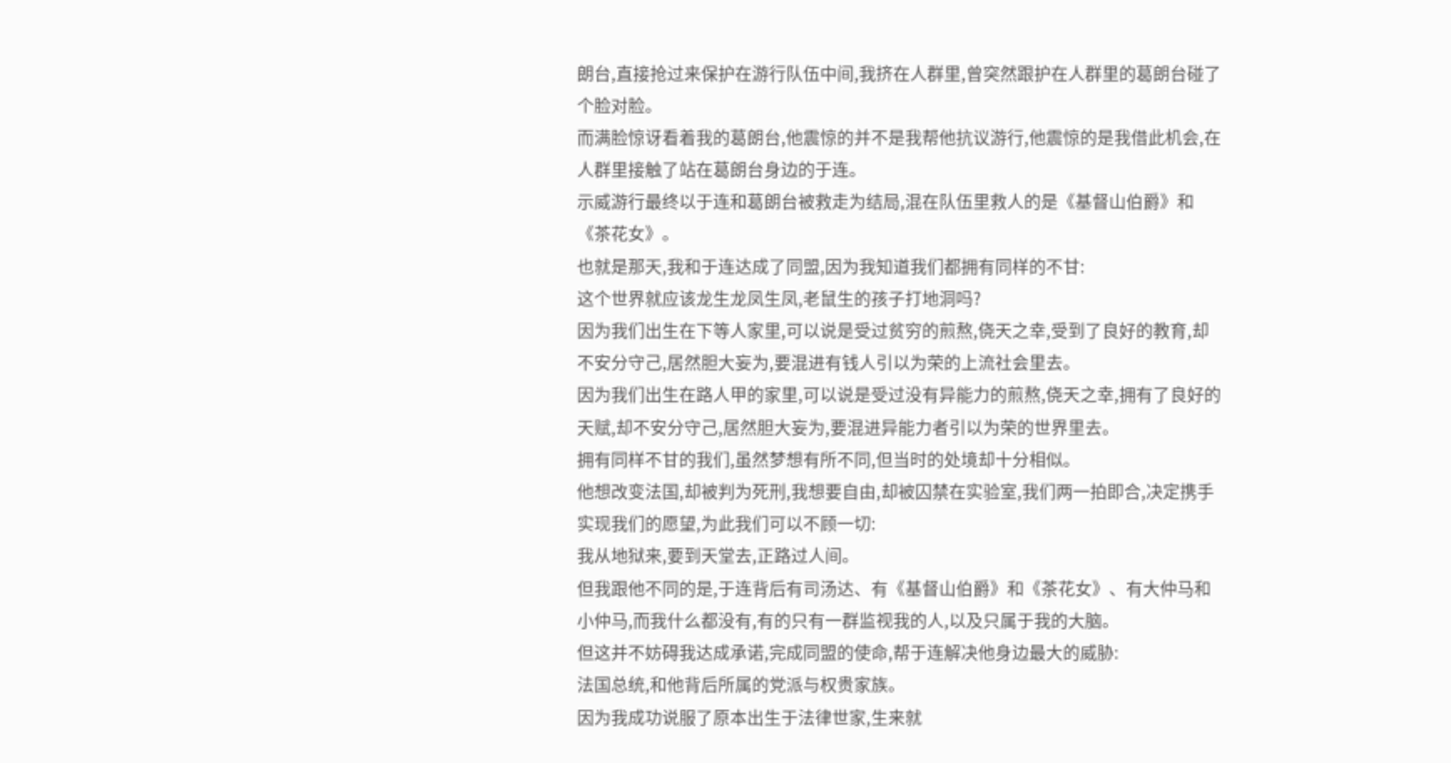朗台,直接抢过来保护在游行队伍中间,我挤在人群里,曾突然跟护在人群里的葛朗台碰了个脸对脸。
而满脸惊讶看着我的葛朗台,他震惊的并不是我帮他抗议游行,他震惊的是我借此机会,在人群里接触了站在葛朗台身边的于连。
示威游行最终以于连和葛朗台被救走为结局,混在队伍里救人的是《基督山伯爵》和《茶花女》。
也就是那天,我和于连达成了同盟,因为我知道我们都拥有同样的不甘:
这个世界就应该龙生龙凤生凤,老鼠生的孩子打地洞吗?
因为我们出生在下等人家里,可以说是受过贫穷的煎熬,侥天之幸,受到了良好的教育,却不安分守己,居然胆大妄为,要混进有钱人引以为荣的上流社会里去。
因为我们出生在路人甲的家里,可以说是受过没有异能力的煎熬,侥天之幸,拥有了良好的天赋,却不安分守己,居然胆大妄为,要混进异能力者引以为荣的世界里去。
拥有同样不甘的我们,虽然梦想有所不同,但当时的处境却十分相似。
他想改变法国,却被判为死刑,我想要自由,却被囚禁在实验室,我们两一拍即合,决定携手实现我们的愿望,为此我们可以不顾一切:
我从地狱来,要到天堂去,正路过人间。
但我跟他不同的是,于连背后有司汤达、有《基督山伯爵》和《茶花女》、有大仲马和小仲马,而我什么都没有,有的只有一群监视我的人,以及只属于我的大脑。
但这并不妨碍我达成承诺,完成同盟的使命,帮于连解决他身边最大的威胁:
法国总统,和他背后所属的党派与权贵家族。
因为我成功说服了原本出生于法律世家,生来就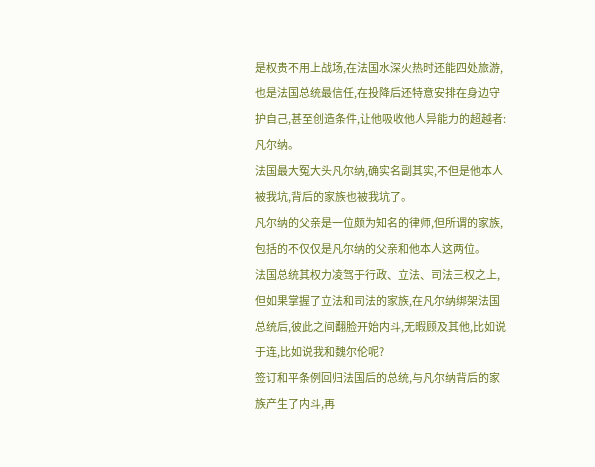是权贵不用上战场,在法国水深火热时还能四处旅游,也是法国总统最信任,在投降后还特意安排在身边守护自己,甚至创造条件,让他吸收他人异能力的超越者:
凡尔纳。
法国最大冤大头凡尔纳,确实名副其实,不但是他本人被我坑,背后的家族也被我坑了。
凡尔纳的父亲是一位颇为知名的律师,但所谓的家族,包括的不仅仅是凡尔纳的父亲和他本人这两位。
法国总统其权力凌驾于行政、立法、司法三权之上,但如果掌握了立法和司法的家族,在凡尔纳绑架法国总统后,彼此之间翻脸开始内斗,无暇顾及其他,比如说于连,比如说我和魏尔伦呢?
签订和平条例回归法国后的总统,与凡尔纳背后的家族产生了内斗,再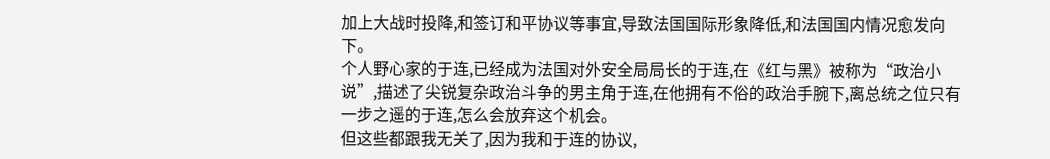加上大战时投降,和签订和平协议等事宜,导致法国国际形象降低,和法国国内情况愈发向下。
个人野心家的于连,已经成为法国对外安全局局长的于连,在《红与黑》被称为“政治小说”,描述了尖锐复杂政治斗争的男主角于连,在他拥有不俗的政治手腕下,离总统之位只有一步之遥的于连,怎么会放弃这个机会。
但这些都跟我无关了,因为我和于连的协议,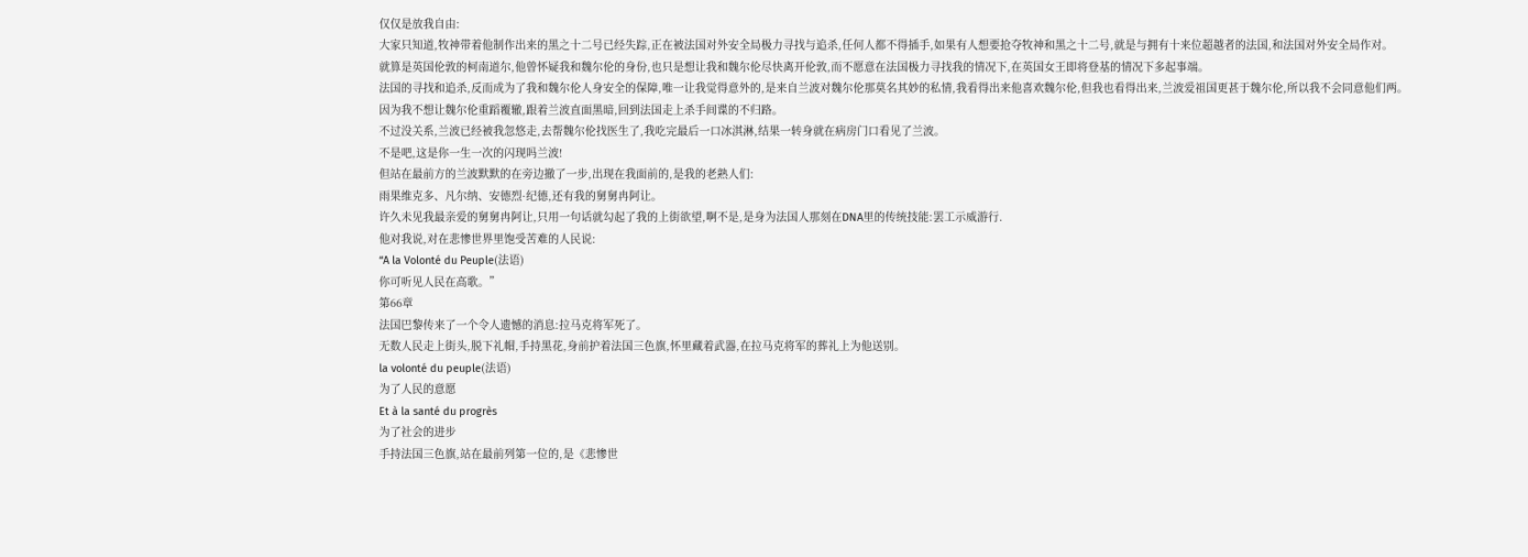仅仅是放我自由:
大家只知道,牧神带着他制作出来的黑之十二号已经失踪,正在被法国对外安全局极力寻找与追杀,任何人都不得插手,如果有人想要抢夺牧神和黑之十二号,就是与拥有十来位超越者的法国,和法国对外安全局作对。
就算是英国伦敦的柯南道尔,他曾怀疑我和魏尔伦的身份,也只是想让我和魏尔伦尽快离开伦敦,而不愿意在法国极力寻找我的情况下,在英国女王即将登基的情况下多起事端。
法国的寻找和追杀,反而成为了我和魏尔伦人身安全的保障,唯一让我觉得意外的,是来自兰波对魏尔伦那莫名其妙的私情,我看得出来他喜欢魏尔伦,但我也看得出来,兰波爱祖国更甚于魏尔伦,所以我不会同意他们两。
因为我不想让魏尔伦重蹈覆辙,跟着兰波直面黑暗,回到法国走上杀手间谍的不归路。
不过没关系,兰波已经被我忽悠走,去帮魏尔伦找医生了,我吃完最后一口冰淇淋,结果一转身就在病房门口看见了兰波。
不是吧,这是你一生一次的闪现吗兰波!
但站在最前方的兰波默默的在旁边撤了一步,出现在我面前的,是我的老熟人们:
雨果维克多、凡尔纳、安德烈·纪德,还有我的舅舅冉阿让。
许久未见我最亲爱的舅舅冉阿让,只用一句话就勾起了我的上街欲望,啊不是,是身为法国人那刻在DNA里的传统技能:罢工示威游行.
他对我说,对在悲惨世界里饱受苦难的人民说:
“A la Volonté du Peuple(法语)
你可听见人民在高歌。”
第66章
法国巴黎传来了一个令人遗憾的消息:拉马克将军死了。
无数人民走上街头,脱下礼帽,手持黑花,身前护着法国三色旗,怀里藏着武器,在拉马克将军的葬礼上为他送别。
la volonté du peuple(法语)
为了人民的意愿
Et à la santé du progrès
为了社会的进步
手持法国三色旗,站在最前列第一位的,是《悲惨世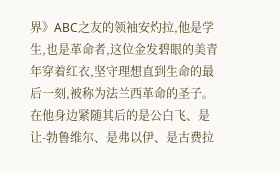界》ABC之友的领袖安灼拉,他是学生,也是革命者,这位金发碧眼的美青年穿着红衣,坚守理想直到生命的最后一刻,被称为法兰西革命的圣子。
在他身边紧随其后的是公白飞、是让-勃鲁维尔、是弗以伊、是古费拉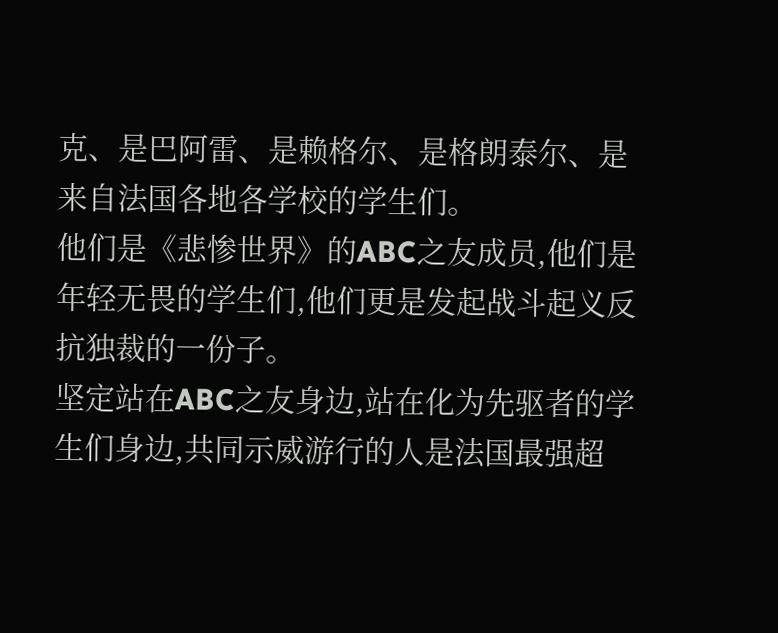克、是巴阿雷、是赖格尔、是格朗泰尔、是来自法国各地各学校的学生们。
他们是《悲惨世界》的ABC之友成员,他们是年轻无畏的学生们,他们更是发起战斗起义反抗独裁的一份子。
坚定站在ABC之友身边,站在化为先驱者的学生们身边,共同示威游行的人是法国最强超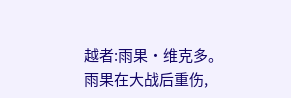越者:雨果·维克多。
雨果在大战后重伤,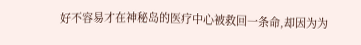好不容易才在神秘岛的医疗中心被救回一条命,却因为为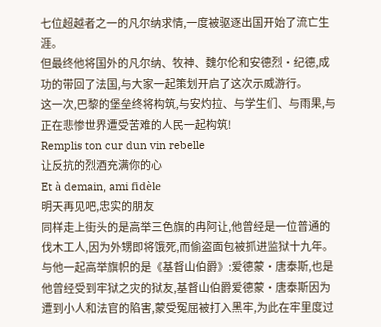七位超越者之一的凡尔纳求情,一度被驱逐出国开始了流亡生涯。
但最终他将国外的凡尔纳、牧神、魏尔伦和安德烈·纪德,成功的带回了法国,与大家一起策划开启了这次示威游行。
这一次,巴黎的堡垒终将构筑,与安灼拉、与学生们、与雨果,与正在悲惨世界遭受苦难的人民一起构筑!
Remplis ton cur dun vin rebelle
让反抗的烈酒充满你的心
Et à demain, ami fidèle
明天再见吧,忠实的朋友
同样走上街头的是高举三色旗的冉阿让,他曾经是一位普通的伐木工人,因为外甥即将饿死,而偷盗面包被抓进监狱十九年。
与他一起高举旗帜的是《基督山伯爵》:爱德蒙·唐泰斯,也是他曾经受到牢狱之灾的狱友,基督山伯爵爱德蒙·唐泰斯因为遭到小人和法官的陷害,蒙受冤屈被打入黑牢,为此在牢里度过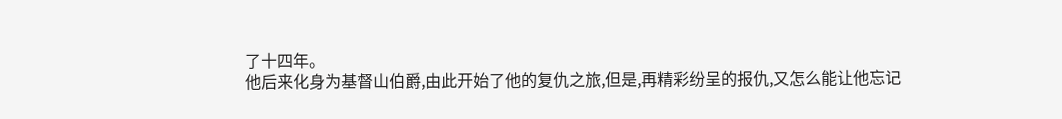了十四年。
他后来化身为基督山伯爵,由此开始了他的复仇之旅,但是,再精彩纷呈的报仇,又怎么能让他忘记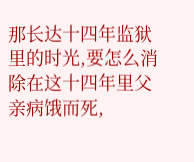那长达十四年监狱里的时光,要怎么消除在这十四年里父亲病饿而死,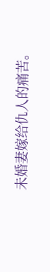未婚妻嫁给仇人的痛苦。